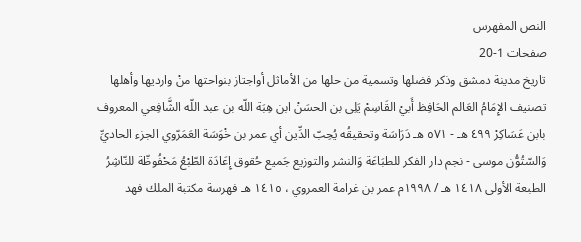النص المفهرس
صفحات 1-20
تاريخ مدينة دمشق وذكر فضلها وتسمية من حلها من الأماثل أواجتاز بنواحتها منْ وارديها وأهلها تصنيف الإِمَامُ العَالم الحَافِظ أَبيْ القَاسِمْ يَلِى بن الحسَنْ ابن هِبَة اللّه بن عبد اللّه الشَّافِعي المعروف بابن عَسَاكِرْ ٤٩٩ هـ - ٥٧١ هـ دَرَاسَة وتحقيقُه يُحِبّ الدِّين أي عمر بن خْوَسَة العَمَرّوي الجزء الحاديِّ وَالسّتُوُّن موسى - نجم دار الفكر للطبَاعَة وَالنشر والتوزيع جَميع حُقوق إِعَادَة الطّبْعُ مَحْفُوظّة للنّاشِرُ الطبعة الأولى ١٤١٨ هـ / ١٩٩٨م عمر بن غرامة العمروي ، ١٤١٥ هـ فهرسة مكتبة الملك فهد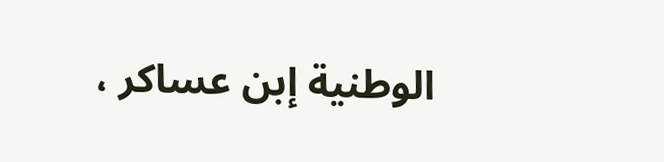الوطنية إبن عساكر ،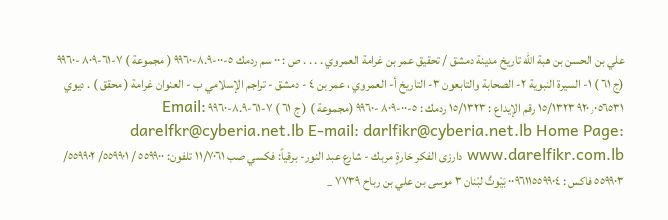علي بن الحسن بن هبة الله تاريخ مدينة دمشق / تحقيق عمر بن غرامة العمروي . . . . ص : ٠٠ سم ردمك ٥-٠٠-٨.٩-٩٩٦٠ ( مجموعة ) ٧-٦١-٨٠٩ -٩٩٦٠ (ج ٦١ ) ١- السيرة النبوية ٢- الصحابة والتابعون ٣- التاريخ أ- العمروي ، عمر بن ٤ - دمشق - تراجم الإسلامي ب - العنوان غرامة ( محقق ) . ديوي ٩٢٠٫٠٥٦٥٣١ ١٥/١٣٢٣ رقم الإيداع : ١٥/١٣٢٣ ردمك : ٥-٠٠-٨٠٩ -٩٩٦٠ (مجموعة ) ( ج ٦١ ) ٧-٦١-٨.٩-٩٩٦٠ Email: darelfkr@cyberia.net.lb E-mail: darlfikr@cyberia.net.lb Home Page: www.darelfikr.com.lb دارزى الفكر حَارةٍ مربك - شارع عبد النور- برقياً: فكسي صب ١١/٧٠٦١ تلفون: ٥٥٩٩٠٠ / ٥٥٩٩٠١/ ٥٥٩٩٠٢/ ٥٥٩٩٠٣ فاكس : ٠٠٩٦١١٥٥٩٩٠٤ بَيْوتٌ لبْنان ٣ موسی بن علي بن رباح ٧٧٣٩ _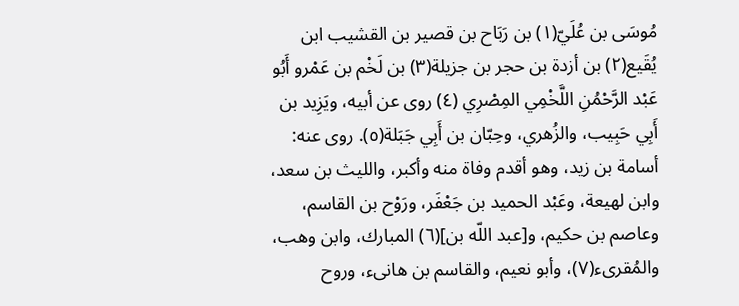مُوسَى بن عُلَيّ(١) بن رَبَاح بن قصير بن القشيب ابن يُقَيع(٢) بن أزدة بن حجر بن جزيلة(٣) بن لَخْم بن عَمْرو أَبُو عَبْد الرَّحْمُنِ اللَّخْمِي المِصْرِي (٤) روى عن أبيه، ويَزِيد بن أَبِي حَبِيب، والزُهري، وحِبّان بن أَبِي جَبَلة(٥). روى عنه: أسامة بن زيد، وهو أقدم وفاة منه وأكبر، والليث بن سعد، وابن لهيعة، وعَبْد الحميد بن جَعْفَر، ورَوْح بن القاسم، وعاصم بن حكيم، و[عبد اللّه بن](٦) المبارك، وابن وهب، والمُقرىء(٧)، وأبو نعيم، والقاسم بن هانىء، وروح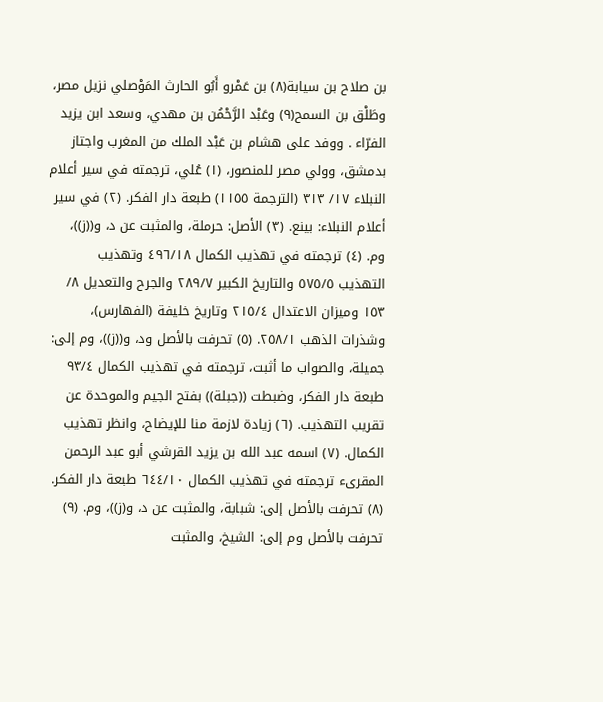بن صلاح بن سيابة(٨) بن عَمْرو أَبُو الحارث المَوْصلي نزيل مصر، وطَلْق بن السمح(٩) وعَبْد الرَّحْمُن بن مهدي، وسعد ابن يزيد الفرّاء . ووفد على هشام بن عَبْد الملك من المغرب واجتاز بدمشق، وولي مصر للمنصور، (١) عُلي، ترجمته في سير أعلام النبلاء ١٧/ ٣١٣ (الترجمة ١١٥٥) طبعة دار الفكر. (٢) في سير أعلام النبلاء: بينع. (٣) الأصل: حرملة، والمثبت عن د، و((ز))، وم. (٤) ترجمته في تهذيب الكمال ٤٩٦/١٨ وتهذيب التهذيب ٥٧٥/٥ والتاريخ الكبير ٢٨٩/٧ والجرح والتعديل ٨/ ١٥٣ وميزان الاعتدال ٢١٥/٤ وتاريخ خليفة (الفهارس)، وشذرات الذهب ٢٥٨/١. (٥) تحرفت بالأصل ود، و((ز))، وم إلى: جميلة، والصواب ما أثبت، ترجمته في تهذيب الكمال ٩٣/٤ طبعة دار الفكر، وضبطت ((جبلة)) بفتح الجيم والموحدة عن تقريب التهذيب. (٦) زيادة لازمة منا للإيضاح، وانظر تهذيب الكمال. (٧) اسمه عبد الله بن يزيد القرشي أبو عبد الرحمن المقرىء ترجمته في تهذيب الكمال ٦٤٤/١٠ طبعة دار الفكر. (٨) تحرفت بالأصل إلى: شبابة، والمثبت عن د، و(ز))، وم. (٩) تحرفت بالأصل وم إلى: الشيخ، والمثبت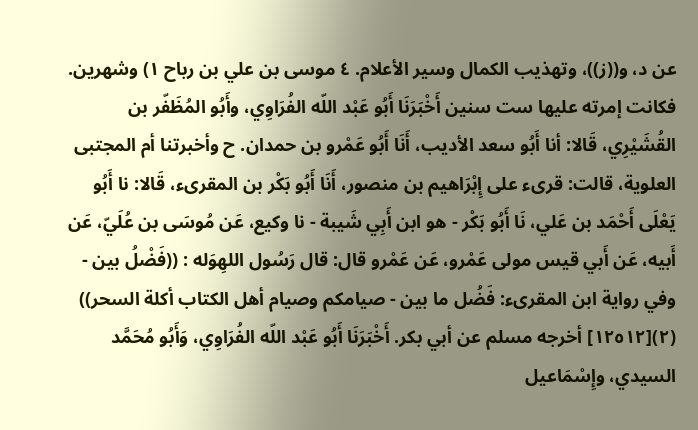عن د، و((ز))، وتهذيب الكمال وسير الأعلام. ٤ موسی بن علي بن رباح ١) وشهرين. فكانت إمرته عليها ست سنين أَخْبَرَنَا أَبُو عَبْد اللّه الفُرَاوِي، وأَبُو المُظَفّر بن القُشَيْرِي، قَالا: أنا أَبُو سعد الأديب، أَنَا أَبُو عَمْرو بن حمدان. ح وأخبرتنا أم المجتبى العلوية، قالت: قرىء على إِبْرَاهيم بن منصور، أَنَا أَبُو بَكْر بن المقرىء، قَالا: نا أَبُو يَعْلَى أَحْمَد بن عَلي، نَا أَبُو بَكْر - هو ابن أَبِي شَيبة - نا وكيع، عَن مُوسَى بن عُلَيّ، عَن أَبيه، عَن أَبي قيس مولى عَمْرو، عَن عَمْرو قال: قال رَسُول اللهِوَله : ((فَضْلُ بين - وفي رواية ابن المقرىء: فَضُل ما بين - صيامكم وصيام أهل الكتاب أكلة السحر)) (٢)[١٢٥١٢] أخرجه مسلم عن أبي بكر. أَخْبَرَنَا أَبُو عَبْد اللّه الفُرَاوِي، وَأَبُو مُحَمَّد السيدي، وإِسْمَاعيل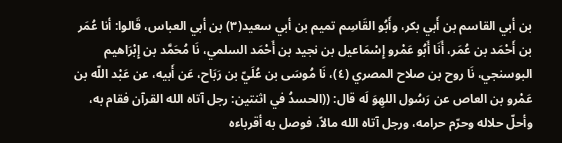بن أبي القاسم بن أَبي بكر، وأَبُو القَاسِم تميم بن أبي سعيد(٣) بن أبي العباس، قَالوا: أنا عُمَر بن أَحْمَد بن عُمَر، أَنَا أَبُو عَمْرو إِسْمَاعيل بن نجيد بن أَحْمَد السلمي، نَا مُحَمَّد بن إِبْرَاهيم البوسنجي، نَا روح بن صلاح المصري (٤)، نَا مُوسَى بن عُلَيّ بن رَبَاح، عَن أَبيه، عن عَبْد اللّه بن عَمْرو بن العاص عن رَسُول اللهِوَ لَه قال: ((الحسدُ في اثنتين: رجل آتاه الله القرآن فقام به، وأحلّ حلاله وحرّم حرامه، ورجل آتاه الله مالاً، فوصل به أقرباءه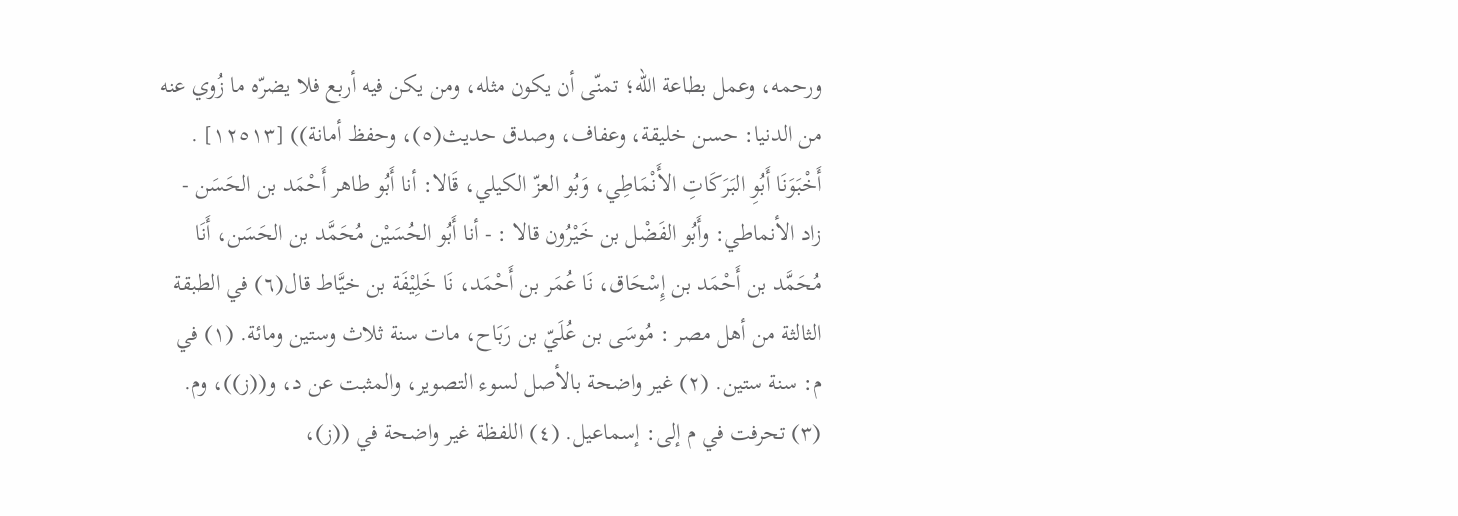ورحمه، وعمل بطاعة الله؛ تمنّى أن يكون مثله، ومن يكن فيه أربع فلا يضرّه ما زُوي عنه من الدنيا: حسن خليقة، وعفاف، وصدق حديث(٥)، وحفظ أمانة)) [١٢٥١٣] . أَخْبَوَنَا أَبُوِ البَرَكَاتِ الأَنْمَاطِي، وَبُو العزّ الكيلي، قَالا: أنا أَبُو طاهر أَحْمَد بن الحَسَن - زاد الأنماطي: وأَبُو الفَضْل بن خَيْرُون قالا : - أنا أَبُو الحُسَيْن مُحَمَّد بن الحَسَن، أَنَا مُحَمَّد بن أَحْمَد بن إِسْحَاق، نَا عُمَر بن أَحْمَد، نَا خَلِيْفَة بن خيَّاط قال(٦) في الطبقة الثالثة من أهل مصر : مُوسَى بن عُلَيّ بن رَبَاح، مات سنة ثلاث وستين ومائة. (١) في م: سنة ستين. (٢) غير واضحة بالأصل لسوء التصوير، والمثبت عن د، و((ز))، وم. (٣) تحرفت في م إلى: إسماعيل. (٤) اللفظة غير واضحة في ((ز)،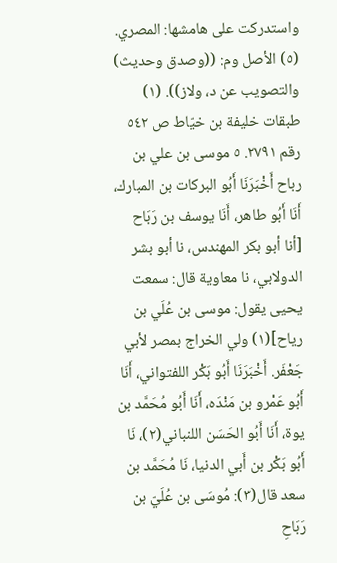واستدركت على هامشها: المصري. (٥) الأصل وم: ((وصدق وحديث) والتصويب عن د، ولاز)). (١) طبقات خليفة بن خيّاط ص ٥٤٢ رقم ٢٧٩١. ٥ موسی بن علي بن رباح أَخْبَرَنَا أَبُو البركات بن المبارك، أَنَا أَبُو طاهر، أَنَا يوسف بن رَبَاح [أنا أبو بكر المهندس، نا أبو بشر الدولابي، نا معاوية قال: سمعت يحيى يقول: موسى بن عُلَي بن رياح](١) ولي الخراج بمصر لأبي جَعْفَر. أَخْبَرَنَا أَبُو بَكْر اللفتواني، أَنَا أَبُو عَمْرو بن مَنْدَه، أَنَا أَبُو مُحَمَّد بن يوة، أَنَا أَبُو الحَسَن اللنباني(٢)، نَا أَبُو بَكْر بن أَبي الدنيا، نَا مُحَمَّد بن سعد قال(٣): مُوسَى بن عُلَيّ بن رَبَاحِ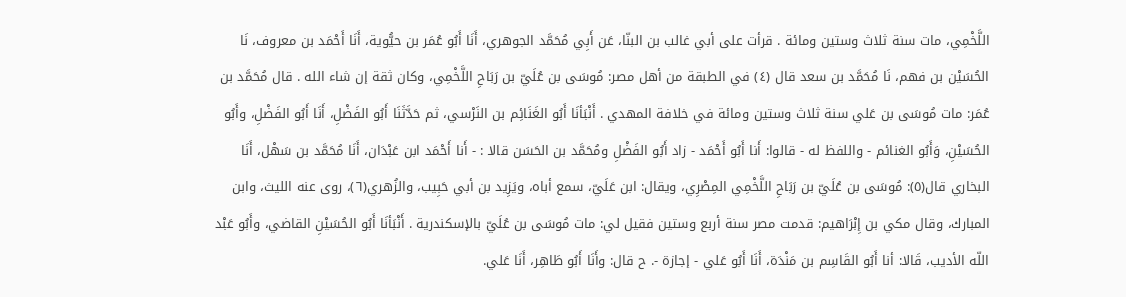اللَّخْمِي، مات سنة ثلاث وستين ومائة . قرأت على أبي غالب بن البنّا، عَن أَبِي مُحَمَّد الجوهري، أَنَا أَبُو عُمَر بن حيُّوية، أَنَا أَحْمَد بن معروف، نَا الحُسَيْن بن فهم، نَا مُحَمَّد بن سعد قال (٤) في الطبقة من أهل مصر: مُوسَى بن عُلَيّ بن رَبَاحِ اللَّخْمِي، وكان ثقة إن شاء الله . قال مُحَمَّد بن عُمَر: مات مُوسَى بن عَلي سنة ثلاث وستين ومائة في خلافة المهدي . أَنْبَأنَا أَبُو الغَنَائِم بن النَرْسي، ثم حَدَّثَنَا أَبُو الفَضْلِ، أَنَا أَبُو الفَضْلِ، وأَبُو الحُسَيْنِ، وَأَبُو الغنائم - واللفظ له - قالوا: أَنا أَبُو أَحْمَد - زاد أَبُو الفَضْلِ ومُحَمَّد بن الحَسَن قالا : - أَنا أَحْمَد ابن عَبْدَان، أَنَا مُحَمَّد بن سَهْل، أَنَا البخاري قال(٥): مُوسَى بن عُلَيّ بن رَبَاحِ اللَّخْمِي المِصْرِي، ويقال: ابن عَلَيّ، سمع أباه، ويَزِيد بن أبي حَبِيب، والزُهري(٦)، روى عنه الليث، وابن المبارك، وقال مكي بن إِبْرَاهيم: قدمت مصر سنة أربع وستين فقيل لي: مات مُوسَى بن عُلَيّ بالإسكندرية . أَنْبَأنَا أَبُو الحُسَيْنِ القاضي، وأَبُو عَبْد اللّه الأديب، قَالا: أنا أَبُو القَاسِم بن مَنْدَة، أَنَا أَبُو عَلي - إجازة -. ح قال: وأَنَا أَبُو طَاهِر، أَنَا عَلي.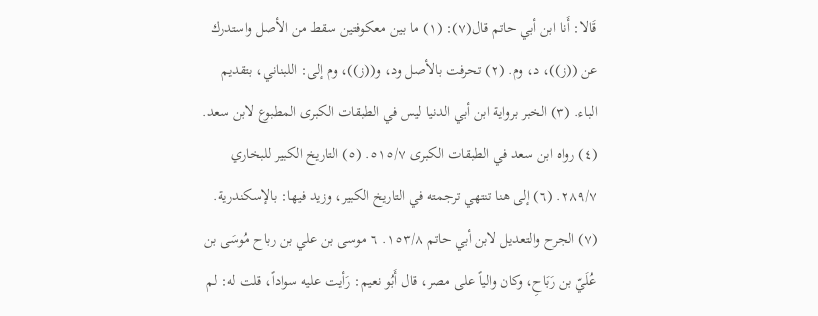قَالا: أَنا ابن أبي حاتم قال(٧): (١) ما بين معكوفتين سقط من الأصل واستدرك عن ((ز))، د، وم. (٢) تحرفت بالأصل ود، و((ز))، وم إلى: اللبناني، بتقديم الباء. (٣) الخبر برواية ابن أبي الدنيا ليس في الطبقات الكبرى المطبوع لابن سعد. (٤) رواه ابن سعد في الطبقات الكبرى ٥١٥/٧. (٥) التاريخ الكبير للبخاري ٢٨٩/٧. (٦) إلى هنا تنتهي ترجمته في التاريخ الكبير، وزيد فيها: بالإسكندرية. (٧) الجرح والتعديل لابن أبي حاتم ١٥٣/٨. ٦ موسى بن علي بن رباح مُوسَى بن عُلَيّ بن رَبَاحِ، وكان والياً على مصر، قال أَبُو نعيم: رَأيت عليه سواداً، قلت له: لم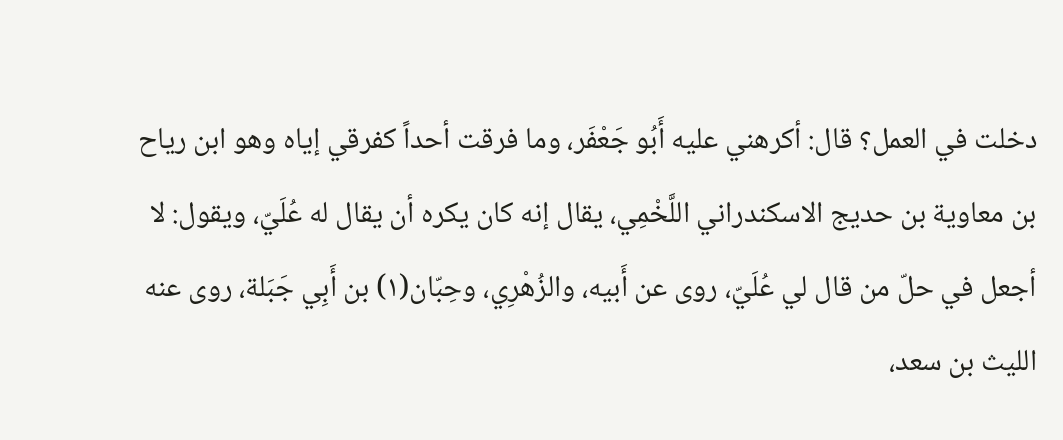دخلت في العمل؟ قال: أكرهني عليه أَبُو جَعْفَر، وما فرقت أحداً كفرقي إياه وهو ابن رياح بن معاوية بن حديج الاسكندراني اللَّخْمِي، يقال إنه كان يكره أن يقال له عُلَيّ، ويقول: لا أجعل في حلّ من قال لي عُلَيّ، روى عن أَبيه، والزُهْرِي، وحِبّان(١) بن أَبِي جَبَلة، روى عنه الليث بن سعد،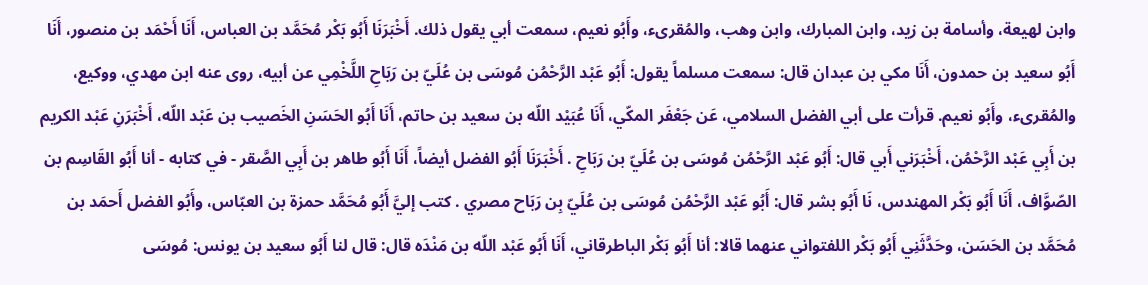وابن لهيعة، وأسامة بن زيد، وابن المبارك، وابن وهب، والمُقرىء، وأَبُو نعيم، سمعت أبي يقول ذلك. أَخْبَرَنَا أَبُو بَكْر مُحَمَّد بن العباس، أَنَا أَحْمَد بن منصور، أَنَا أَبُو سعيد بن حمدون، أَنَا مكي بن عبدان قال: سمعت مسلماً يقول: أَبُو عَبْد الرَّحْمُن مُوسَى بن عُلَيّ بن رَبَاحِ اللَّخْمِي عن أبيه، روى عنه ابن مهدي، ووكيع، والمُقرىء، وأَبُو نعيم. قرأت على أبي الفضل السلامي، عَن جَعْفَر المكّي، أَنَا عُبَيْد اللّه بن سعيد بن حاتم، أَنَا أَبُو الحَسَنِ الخَصيب بن عَبْد اللّه، أَخْبَرَنِ عَبْد الكريم بن أَبِي عَبْد الرَّحْمُن، أَخْبَرَني أَبي قال: أَبُو عَبْد الرَّحْمُن مُوسَى بن عُلَيّ بن رَبَاحِ . أَخْبَرَنَا أَبُو الفضل أيضاً، أَنَا أَبُو طاهر بن أَبِي الصَّقر - في كتابه - أنا أَبُو القَاسِم بن الصّوَّاف، أَنَا أَبُو بَكْر المهندس، نَا أَبُو بشر قال: أَبُو عَبْد الرَّحْمُن مُوسَى بن عُلَيّ بِن رَبَاح مصري . كتب إليَّ أَبُو مُحَمَّد حمزة بن العبّاس، وأَبُو الفضل أَحمَد بن مُحَمَّد بن الحَسَن، وحَدَّثَنِي أَبُو بَكْر اللفتواني عنهما قالا: أنا أَبُو بَكْر الباطرقاني، أَنَا أَبُو عَبْد اللّه بن مَنْدَه قال: قال لنا أَبُو سعيد بن يونس: مُوسَى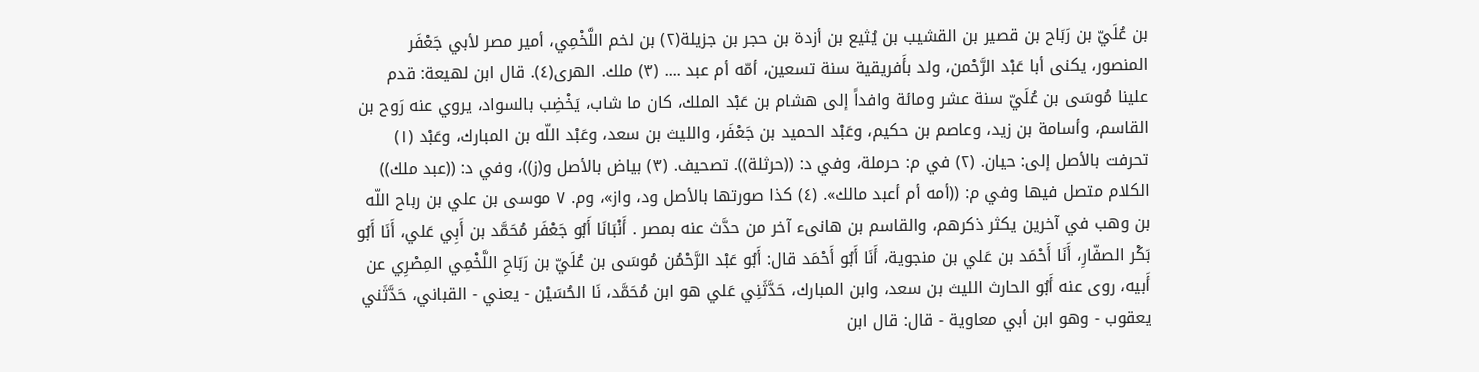بن عُلَيّ بن رَبَاح بن قصير بن القشيب بن يُثيع بن أزدة بن حجر بن جزيلة(٢) بن لخم اللَّخْمِي، أمير مصر لأبي جَعْفَر المنصور، يكنى أبا عَبْد الرَّحْمن، ولد بأَفريقية سنة تسعين، أمّه أم عبد .... (٣) ملك. الهرى(٤). قال ابن لهيعة: قدم علينا مُوسَى بن عُلَيّ سنة عشر ومائة وافداً إلى هشام بن عَبْد الملك، كان ما شاب، يَخْضِب بالسواد، يروي عنه رَوح بن القاسم، وأسامة بن زيد، وعاصم بن حكيم، وعَبْد الحميد بن جَعْفَر، والليث بن سعد، وعَبْد اللّه بن المبارك، وعَبْد (١) تحرفت بالأصل إلى: حيان. (٢) في م: حرملة، وفي د: ((حرثلة)). تصحيف. (٣) بياض بالأصل و(ز))، وفي د: ((عبد ملك)) الكلام متصل فيها وفي م: ((أمه أم أعبد مالك». (٤) کذا صورتها بالأصل ود، واز»، وم. ٧ موسی بن علي بن رباح اللّه بن وهب في آخرين يكثر ذكرهم، والقاسم بن هانىء آخر من حدَّث عنه بمصر . أَنْبَانَا أَبُو جَعْفَر مُحَمَّد بن أَبِي عَلي، أَنَا أَبُو بَكْر الصفّارِ، أَنَا أَحْمَد بن عَلي بن منجوية، أَنَا أَبُو أَحْمَد قال: أَبُو عَبْد الرَّحْمُن مُوسَى بن عُلَيّ بن رَبَاحِ اللَّخْمِي المِصْرِي عن أَبيه، روى عنه أَبُو الحارث الليث بن سعد، وابن المبارك، حَدَّثَنِي عَلي هو ابن مُحَمَّد، نَا الحُسَيْن - يعني - القباني، حَدَّثَني يعقوب - وهو ابن أبي معاوية - قال: قال ابن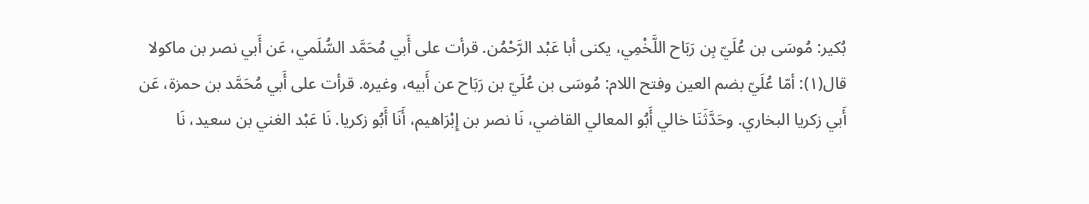بُكير: مُوسَى بن عُلَيّ بِن رَبَاح اللَّخْمِي، يكنى أبا عَبْد الرَّحْمُن. قرأت على أَبي مُحَمَّد السُّلَمي، عَن أَبي نصر بن ماكولا قال(١): أمّا عُلَيّ بضم العين وفتح اللام: مُوسَى بن عُلَيّ بن رَبَاح عن أَبيه، وغيره. قرأت على أَبي مُحَمَّد بن حمزة، عَن أَبي زكريا البخاري. وحَدَّثَنَا خالي أَبُو المعالي القاضي، نَا نصر بن إِبْرَاهيم، أَنَا أَبُو زكريا. نَا عَبْد الغني بن سعيد، نَا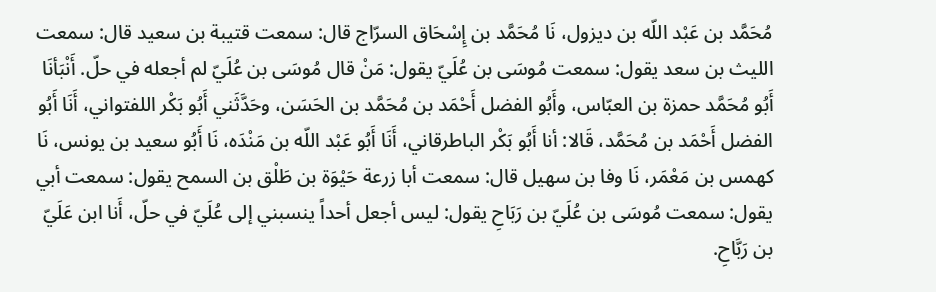مُحَمَّد بن عَبْد اللّه بن دیزول، نَا مُحَمَّد بن إِسْحَاق السرّاج قال: سمعت قتيبة بن سعيد قال: سمعت الليث بن سعد يقول: سمعت مُوسَى بن عُلَيّ يقول: مَنْ قال مُوسَى بن عُلَيّ لم أجعله في حلّ. أَنْبَأنَا أَبُو مُحَمَّد حمزة بن العبّاس، وأَبُو الفضل أَحْمَد بن مُحَمَّد بن الحَسَن، وحَدَّثَني أَبُو بَكْر اللفتواني، أَنَا أَبُو الفضل أَحْمَد بن مُحَمَّد، قَالا: أنا أَبُو بَكْر الباطرقاني، أَنَا أَبُو عَبْد اللّه بن مَنْدَه، نَا أَبُو سعيد بن يونس، نَا كهمس بن مَعْمَر، نَا وفا بن سهيل قال: سمعت أبا زرعة حَيْوَة بن طَلْق بن السمح يقول: سمعت أبي يقول: سمعت مُوسَى بن عُلَيّ بن رَبَاحِ يقول: ليس أجعل أحداً ينسبني إلى عُلَيّ في حلّ، أَنا ابن عَلَيّ بن رَبَّاحِ.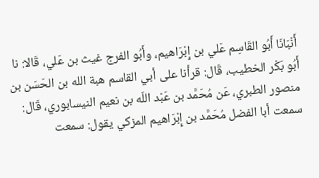أَنْبَانَا أَبُو القَاسِم عَلي بن إِبْرَاهيم، وأَبُو الفرج غيث بن عَلي، قَالا: نا أَبُو بَكْر الخطيب، قَال: قرأنا على أبي القاسم هبة الله بن الحَسَن بن منصور الطبري، عَن مُحَمَّد بن عَبْد اللّه بن نعيم النيسابوري، قَال: سمعت أبا الفضل مُحَمَّد بن إِبْرَاهيم المزكي يقول: سمعت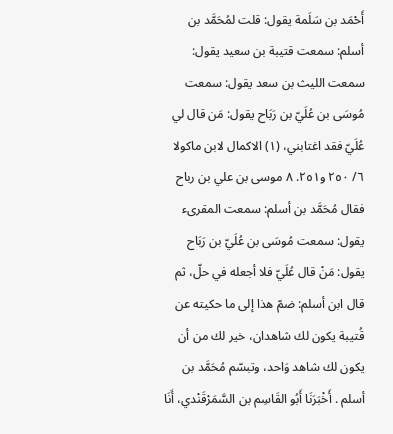أَحْمَد بن سَلَمة يقول: قلت لمُحَمَّد بن أسلم: سمعت قتيبة بن سعيد يقول: سمعت الليث بن سعد يقول: سمعت مُوسَى بن عُلَيّ بن رَبَاح يقول: مَن قال لي عُلَيّ فقد اغتابني، (١) الاكمال لابن ماکولا ٦/ ٢٥٠ و٢٥١. ٨ موسی بن علي بن رباح فقال مُحَمَّد بن أسلم: سمعت المقرىء يقول: سمعت مُوسَى بن عُلَيّ بن رَبَاح يقول: مَنْ قال عُلَيّ فلا أجعله في حلّ، ثم قال ابن أسلم: ضمّ هذا إلى ما حكيته عن قُتيبة يكون لك شاهدان، خير لك من أن يكون لك شاهد وَاحد، وتبسّم مُحَمَّد بن أسلم . أَخْبَرَنَا أَبُو القَاسِم بن السَّمَرْقَنْدي، أَنَا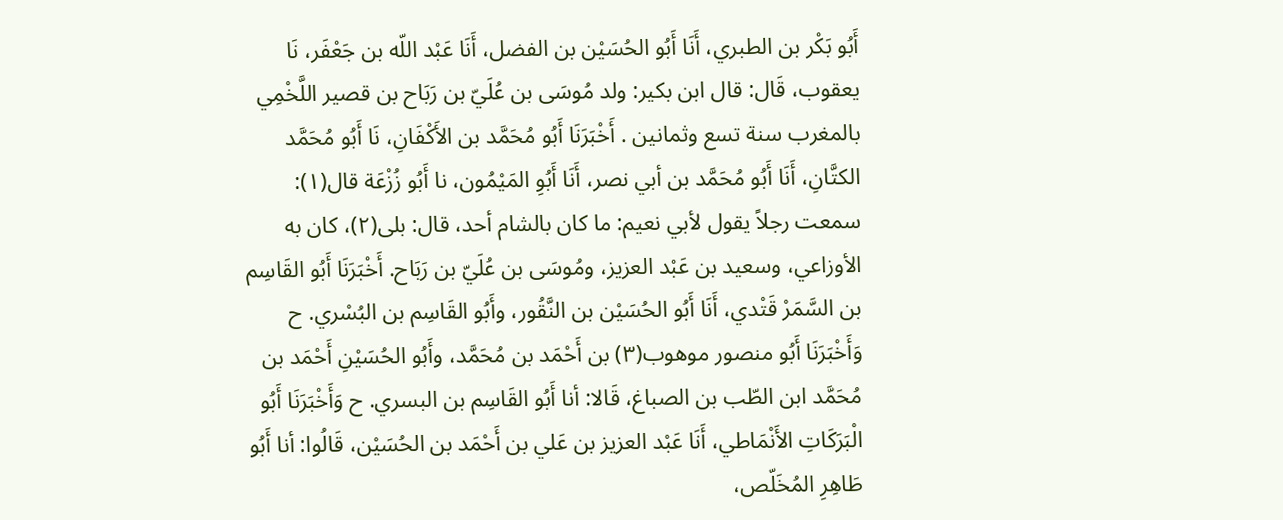أَبُو بَكْر بن الطبري، أَنَا أَبُو الحُسَيْن بن الفضل، أَنَا عَبْد اللّه بن جَعْفَر، نَا يعقوب، قَال: قال ابن بكير: ولد مُوسَى بن عُلَيّ بن رَبَاح بن قصير اللَّخْمِي بالمغرب سنة تسع وثمانين . أَخْبَرَنَا أَبُو مُحَمَّد بن الأَكْفَانِ، نَا أَبُو مُحَمَّد الكتَّانِ، أَنَا أَبُو مُحَمَّد بن أبي نصر، أَنَا أَبُوِ المَيْمُون، نا أَبُو زُزْعَة قال(١): سمعت رجلاً يقول لأبي نعيم: ما كان بالشام أحد، قال: بلى(٢)، كان به الأوزاعي، وسعيد بن عَبْد العزيز، ومُوسَى بن عُلَيّ بن رَبَاح. أَخْبَرَنَا أَبُو القَاسِم بن السَّمَرْ قَتْدي، أَنَا أَبُو الحُسَيْن بن النَّقُور، وأَبُو القَاسِم بن البُسْري. ح وَأَخْبَرَنَا أَبُو منصور موهوب(٣) بن أَحْمَد بن مُحَمَّد، وأَبُو الحُسَيْنِ أَحْمَد بن مُحَمَّد ابن الطّب بن الصباغ، قَالا: أنا أَبُو القَاسِم بن البسري. ح وَأَخْبَرَنَا أَبُو الْبَرَكَاتِ الأَنْمَاطي، أَنَا عَبْد العزيز بن عَلي بن أَحْمَد بن الحُسَيْن، قَالُوا: أنا أَبُو طَاهِرِ المُخَلّص،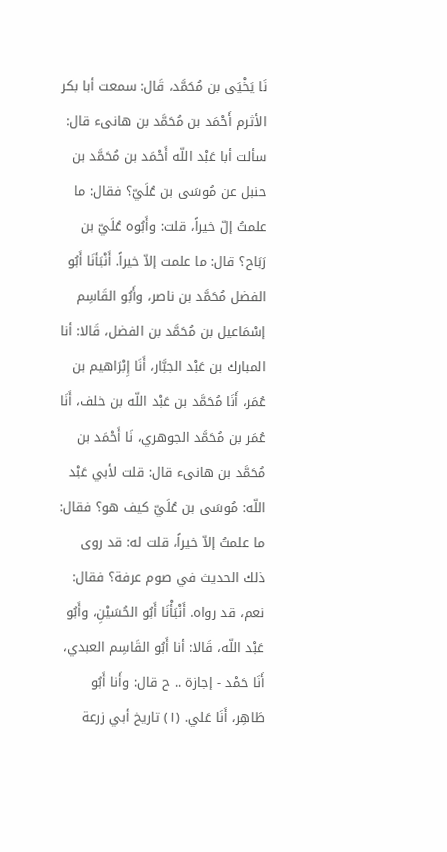نَا يَخْيَى بن مُحَمَّد، قَال: سمعت أبا بكر الأثرم أَحْمَد بن مُحَمَّد بن هانىء قال: سألت أبا عَبْد اللّه أَحْمَد بن مُحَمَّد بن حنبل عن مُوسَى بن عُلَيّ؟ فقال: ما علمتُ إلّ خيراً، قلت: وأَبُوه عُلَيّ بن رَبَاح؟ قال: ما علمت إلاّ خيراً. أَنْبَأنَا أَبُو الفضل مُحَمَّد بن ناصر، وأَبُو القَاسِم إسْمَاعيل بن مُحَمَّد بن الفضل، قَالا: أنا المبارك بن عَبْد الجبَّار، أَنَا إِبْرَاهيم بن عُمَر، أَنَا مُحَمَّد بن عَبْد اللّه بن خلف، أَنَا عُمَر بن مُحَمَّد الجوهري، نَا أَحْمَد بن مُحَمَّد بن هانىء قال: قلت لأبي عَبْد اللّه: مُوسَى بن عُلَيّ كيف هو؟ فقال: ما علمتُ إلاّ خيراً، قلت له: قد روى ذلك الحديث في صوم عرفة؟ فقال: نعم، قد رواه. أَنْبَأْنَا أَبُو الحُسَيْنِ، وأَبُو عَبْد اللّه، قَالا: أنا أَبُو القَاسِم العبدي، أَنَا حَمْد - إجازة .. ح قال: وأَنا أَبُو طَاهِر، أَنَا عَلي. (١) تاريخ أبي زرعة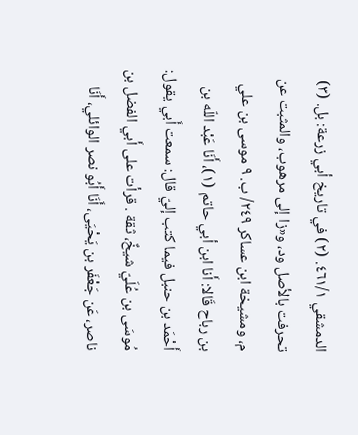الدمشقي ٤٦١/١. (٢) في تاريخ أبي زرعة: بل. (٣) تحرفت بالأصل ود، و«زا إلى مرهوب، والمثبت عن م، ومشيخة ابن عساكر ٢٤٩/ ب. ٩ موسی بن علي بن رباح قَالا: أَنا ابن أبي حاتم (١)، أَنَا عَبْد اللّه بن أَحْمَد بن حنبل فيما كتب إليّ قال: سمعت أَبي يقول: مُوسَى بن عُلَيّ شيخٌ، ثقة . قرأت على أَبي الفضل بن ناصر، عَن جَعْفَر بن يَحْيَى، أَنَا أَبُو نصر الوائلي، أَنَا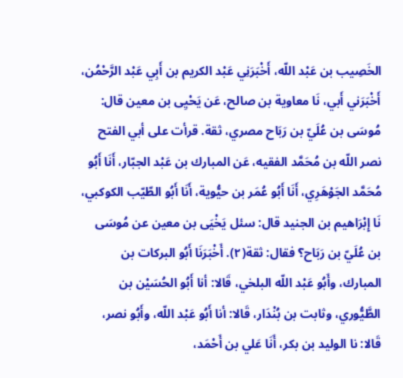الخَصِيب بن عَبْد اللّه، أَخْبَرَنِي عَبْد الكريم بن أَبِي عَبْد الرَّحْمُن، أَخْبَرَني أَبي، نَا معاوية بن صالح، عَن يَحْيِى بن معين قال: مُوسَى بن عُلَيّ بن رَبَاح مصري، ثقة. قرأت على أبي الفتح نصر اللّه بن مُحَمَّد الفقيه، عَن المبارك بن عَبْد الجبّار، أَنَا أَبُو مُحَمَّد الجَوْهَرِي، أَنَا أَبُو عُمَر بن حيُّوية، أَنَا أَبُو الطّيّب الكوكبي، نَا إِبْرَاهيم بن الجنيد قال: سئل يَخْيَى بن معين عن مُوسَى بن عُلَيّ بن رَبَاح؟ فقال: ثقة(٢). أَخْبَرَنَا أَبُو البركات بن المبارك، وأَبُو عَبْد اللّه البلخي، قَالا: أنا أَبُو الحُسَيْن بن الطَّيُّوري، وثابت بن بُنْدَار، قَالا: أنا أَبُو عَبْد اللّه، وأَبُو نصر، قَالا: نا الوليد بن بكر، أَنَا عَلي بن أَحْمَد،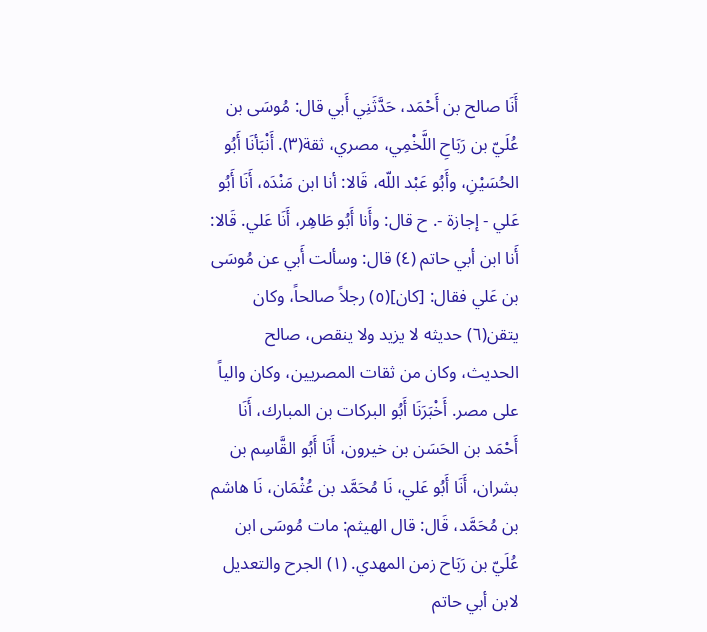أَنَا صالح بن أَحْمَد، حَدَّثَنِي أَبي قال: مُوسَى بن عُلَيّ بن رَبَاحِ اللَّخْمِي، مصري، ثقة(٣). أَنْبَأنَا أَبُو الحُسَيْنِ، وأَبُو عَبْد اللّه، قَالا: أنا ابن مَنْدَه، أَنَا أَبُو عَلي - إجازة -. ح قال: وأَنا أَبُو طَاهِر، أَنَا عَلي. قَالا: أَنا ابن أبي حاتم (٤) قال: وسألت أَبي عن مُوسَى بن عَلي فقال: [كان](٥) رجلاً صالحاً، وكان يتقن(٦) حديثه لا يزيد ولا ينقص، صالح الحديث، وكان من ثقات المصريين، وكان والياً على مصر. أَخْبَرَنَا أَبُو البركات بن المبارك، أَنَا أَحْمَد بن الحَسَن بن خيرون، أَنَا أَبُو القَّاسِم بن بشران، أَنَا أَبُو عَلي، نَا مُحَمَّد بن عُثْمَان، نَا هاشم بن مُحَمَّد، قَال: قال الهيثم: مات مُوسَى ابن عُلَيّ بن رَبَاح زمن المهدي. (١) الجرح والتعديل لابن أبي حاتم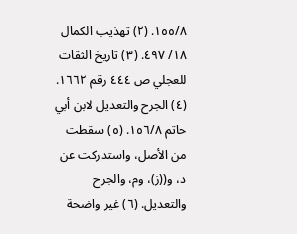١٥٥/٨. (٢) تهذيب الكمال ١٨/ ٤٩٧. (٣) تاريخ الثقات للعجلي ص ٤٤٤ رقم ١٦٦٢. (٤) الجرح والتعديل لابن أبي حاتم ١٥٦/٨. (٥) سقطت من الأصل، واستدركت عن د، و((ز)، وم، والجرح والتعديل. (٦) غير واضحة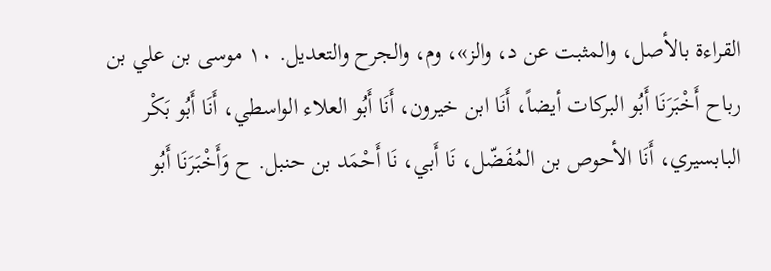القراءة بالأصل، والمثبت عن د، والز»، وم، والجرح والتعديل. ١٠ موسى بن علي بن رباح أَخْبَرَنَا أَبُو البركات أيضاً، أَنَا ابن خيرون، أَنَا أَبُو العلاء الواسطي، أَنَا أَبُو بَكْر البابسيري، أَنَا الأحوص بن المُفَضّل، نَا أَبي، نَا أَحْمَد بن حنبل. ح وَأَخْبَرَنَا أَبُو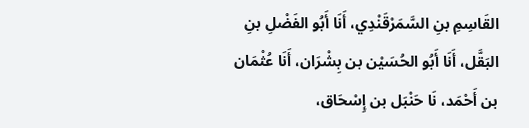القَاسِمِ بنِ السَّمَرْقَنْدِي، أَنَا أَبُو الفَضْلِ بنِ البَقَّل، أَنَا أَبُو الحُسَيْن بن بِشْرَان، أَنَا عُثْمَان بن أَحْمَد، نَا حَنْبَل بن إِسْحَاق،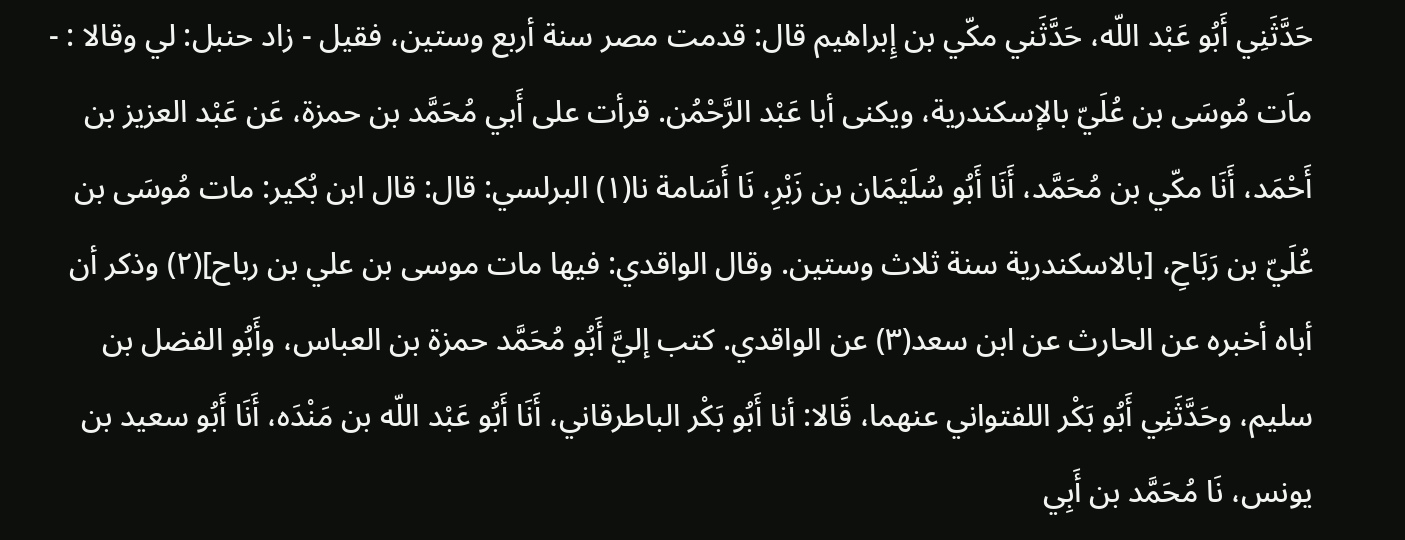حَدَّثَنِي أَبُو عَبْد اللّه، حَدَّثَني مكّي بن إِبراهيم قال: قدمت مصر سنة أربع وستين، فقيل - زاد حنبل: لي وقالا : - ماَت مُوسَى بن عُلَيّ بالإسكندرية، ويكنى أبا عَبْد الرَّحْمُن. قرأت على أَبي مُحَمَّد بن حمزة، عَن عَبْد العزيز بن أَحْمَد، أَنَا مكّي بن مُحَمَّد، أَنَا أَبُو سُلَيْمَان بن زَبْرِ، نَا أَسَامة نا(١) البرلسي: قال: قال ابن بُكير: مات مُوسَى بن عُلَيّ بن رَبَاحِ، [بالاسكندرية سنة ثلاث وستين. وقال الواقدي: فيها مات موسى بن علي بن رباح](٢) وذكر أن أباه أخبره عن الحارث عن ابن سعد(٣) عن الواقدي. كتب إليَّ أَبُو مُحَمَّد حمزة بن العباس، وأَبُو الفضل بن سليم، وحَدَّثَنِي أَبُو بَكْر اللفتواني عنهما، قَالا: أنا أَبُو بَكْر الباطرقاني، أَنَا أَبُو عَبْد اللّه بن مَنْدَه، أَنَا أَبُو سعيد بن يونس، نَا مُحَمَّد بن أَبِي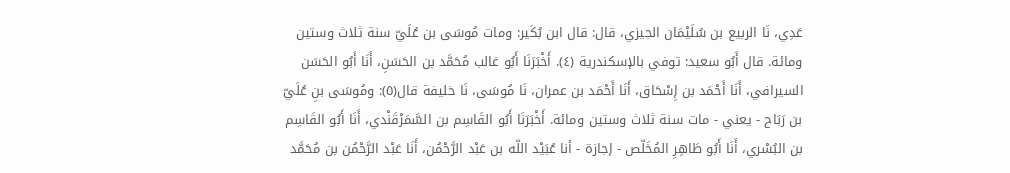عَدِي، نَا الربيع بن سُلَيْمَان الجيزي، قال: قال ابن بُكَير: ومات مُوسَى بن عُلَيّ سنة ثلاث وستين ومائة. قال أَبُو سعيد: توفي بالإسكندرية (٤). أَخْبَرَنَا أَبُو غالب مُحَمَّد بن الحَسَنِ، أَنَا أَبُو الحَسَن السيرافي، أَنَا أَحْمَد بن إِسْحَاق، أَنَا أَحْمَد بن عمران، نَا مُوسَى، نَا خليفة قال(٥): ومُوسَى بنِ عُلَيّ بن رَبَاح - يعني - مات سنة ثلاث وستين ومائة. أَخْبَرَنَا أَبُو القَاسِم بن السَّمَرْقَنْدي، أَنَا أَبُو القَاسِم بن البُسْري، أَنَا أَبُو طَاهِرِ المُخَلّص - إجازة - أنا عُبَيْد اللّه بن عَبْد الرَّحْمُن، أَنَا عَبْد الرَّحْمُن بن مُحَمَّد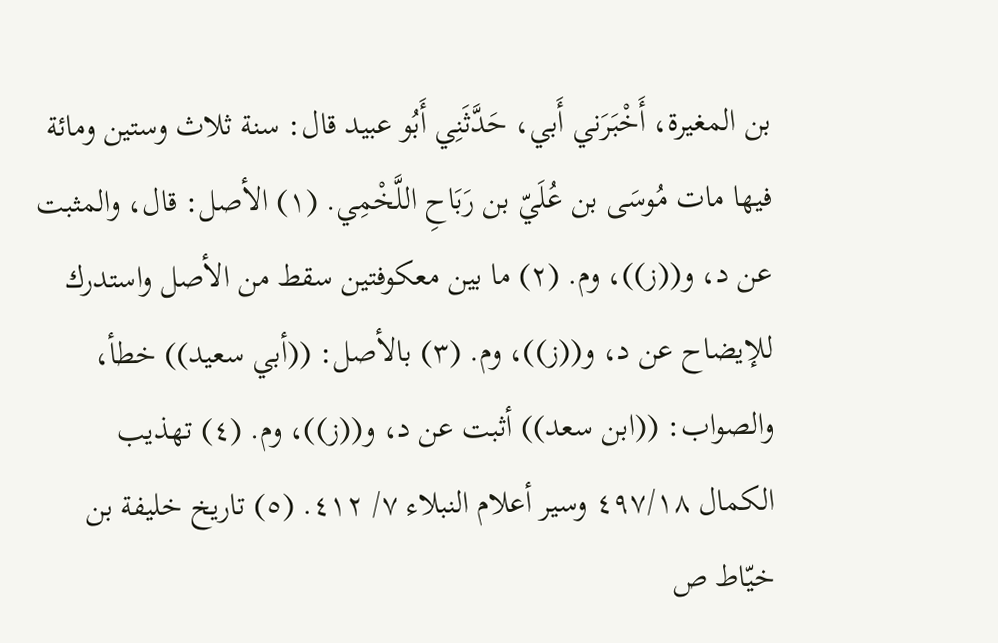بن المغيرة، أَخْبَرَني أَبي، حَدَّثَنِي أَبُو عبيد قال: سنة ثلاث وستين ومائة فيها مات مُوسَى بن عُلَيّ بن رَبَاحِ اللَّخْمِي. (١) الأصل: قال، والمثبت عن د، و((ز))، وم. (٢) ما بين معكوفتين سقط من الأصل واستدرك للإيضاح عن د، و((ز))، وم. (٣) بالأصل: ((أبي سعيد)) خطأ، والصواب: ((ابن سعد)) أثبت عن د، و((ز))، وم. (٤) تهذيب الكمال ٤٩٧/١٨ وسير أعلام النبلاء ٧/ ٤١٢. (٥) تاريخ خليفة بن خيّاط ص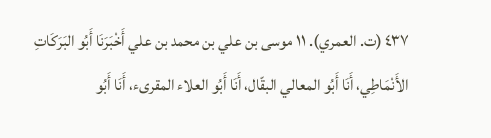٤٣٧ (ت. العمري). ١١ موسى بن علي بن محمد بن علي أَخْبَرَنَا أَبُو البَرَكَاتِ الأَنْمَاطِي، أَنَا أَبُو المعالي البقّال، أَنَا أَبُو العلاء المقرىء، أَنَا أَبُو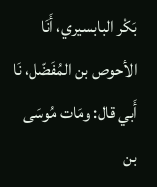بَكْر البابسيري، أَنَا الأحوص بن المُفَضّل، نَا أَبي قال: ومَات مُوسَى بن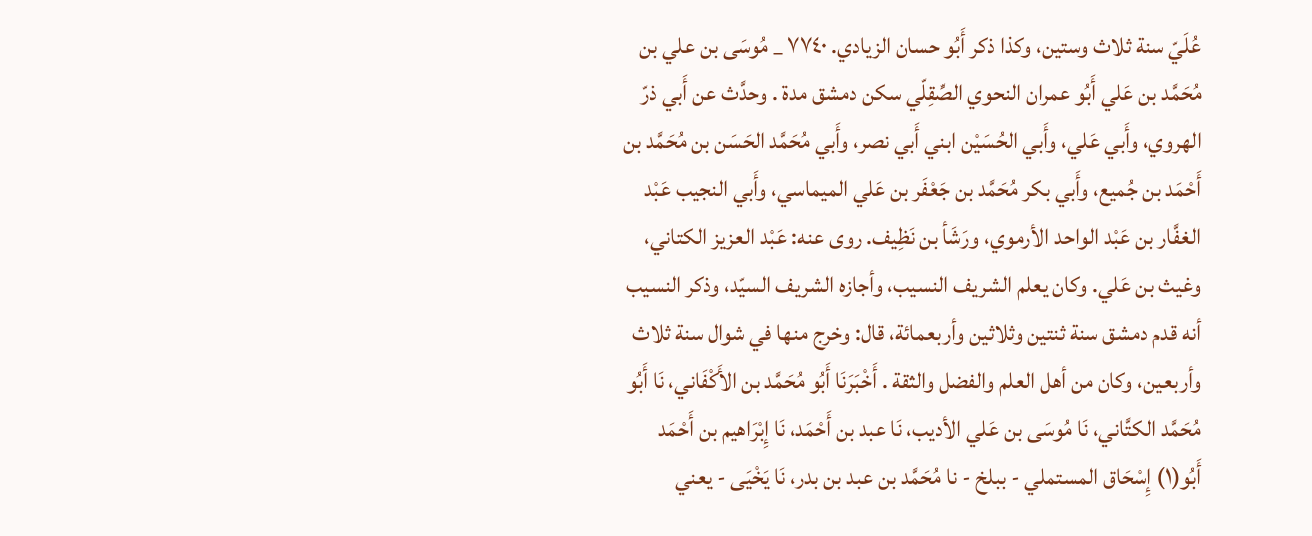عُلَيّ سنة ثلاث وستین، وکذا ذکر أَبُو حسان الزيادي. ٧٧٤٠ _ مُوسَى بن علي بن مُحَمَّد بن عَلي أَبُو عمران النحوي الصِّقِلّي سكن دمشق مدة . وحدَّث عن أَبي ذرّ الهروي، وأَبي عَلي، وأَبي الحُسَيْن ابني أَبي نصر، وأَبي مُحَمَّد الحَسَن بن مُحَمَّد بن أَحْمَد بن جُميع، وأَبي بكر مُحَمَّد بن جَعْفَر بن عَلي الميماسي، وأَبي النجيب عَبْد الغفَّار بن عَبْد الواحد الأرموي، ورَشَأ بن نَظِيف. روى عنه: عَبْد العزيز الكتاني، وغيث بن عَلي. وكان يعلم الشريف النسيب، وأجازه الشريف السيّد، وذكر النسيب أنه قدم دمشق سنة ثنتين وثلاثين وأربعمائة، قال: وخرج منها في شوال سنة ثلاث وأربعين، وكان من أهل العلم والفضل والثقة . أَخْبَرَنَا أَبُو مُحَمَّد بن الأَكْفَاني، نَا أَبُو مُحَمَّد الكتَّاني، نَا مُوسَى بن عَلي الأديب، نَا عبد بن أَحْمَد، نَا إِبْرَاهيم بن أَحْمَد أَبُو(١) إِسْحَاق المستملي - ببلخ - نا مُحَمَّد بن عبد بن بدر، نَا يَخْيَى - يعني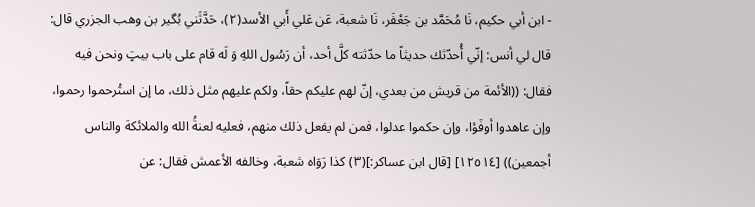- ابن أبي حكيم، نَا مُحَمَّد بن جَعْفَر، نَا شعبة، عَن عَلي أَبي الأسد(٢)، حَدَّثَني بُگير بن وهب الجزري قال: قال لي أنس: إنّي أُحدّثك حديثاً ما حدّثته كلَّ أحد، أن رَسُول اللهِ وَ لَه قام على باب بيتٍ ونحن فيه فقال: ((الأئمة من قريش من بعدي، إنّ لهم عليكم حقاً، ولكم عليهم مثل ذلك، ما إن استُرحموا رحموا، وإن عاهدوا أوفَؤا، وإن حكموا عدلوا، فمن لم يفعل ذلك منهم، فعليه لعنةُ الله والملائكة والناس أجمعين)) [١٢٥١٤] [قال ابن عساكر:](٣) كذا رَوَاه شعبة، وخالفه الأعمش فقال: عن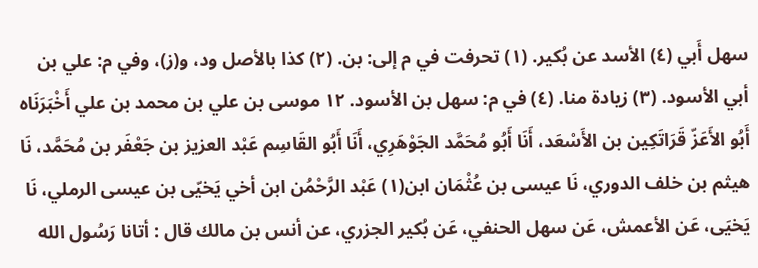سهل أَبي (٤) الأسد عن بُکیر. (١) تحرفت في م إلى: بن. (٢) كذا بالأصل ود، و(ز)، وفي م: علي بن أبي الأسود. (٣) زيادة منا. (٤) في م: سهل بن الأسود. ١٢ موسى بن علي بن محمد بن علي أَخْبَرَنَاه أَبُو الأَعَزّ قَرَاتَكِين بن الأَسْعَد، أَنَا أَبُو مُحَمَّد الجَوْهَرِي، أَنَا أَبُو القَاسِم عَبْد العزيز بن جَعْفَر بن مُحَمَّد، نَا هيثم بن خلف الدوري، نَا عيسى بن عُثْمَان ابن(١) عَبْد الرَّحْمُن ابن أخي يَخيّى بن عيسى الرملي، نَا يَخيَى، عَن الأعمش، عَن سهل الحنفي، عَن بُكير الجزري، عن أنس بن مالك قال : أتانا رَسُول الله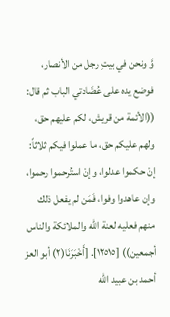وَّ ونحن في بيتِ رجل من الأنصار، فوضع يده على عُضَادتي الباب ثم قال: ((الأئمة من قريش، لكم عليهم حق، ولهم عليكم حق، ما عملوا فيكم ثلاثاً: إنْ حكموا عدلوا، وإنْ استُرحموا رحموا، وإن عاهدوا وفوا، فَمَن لم يفعل ذلك منهم فعليه لعنة الله والملائكة والناس أجمعين)) [١٢٥١٥]. [أَخْبَرَنَا(٢) أبو العز أحمد بن عبيد الله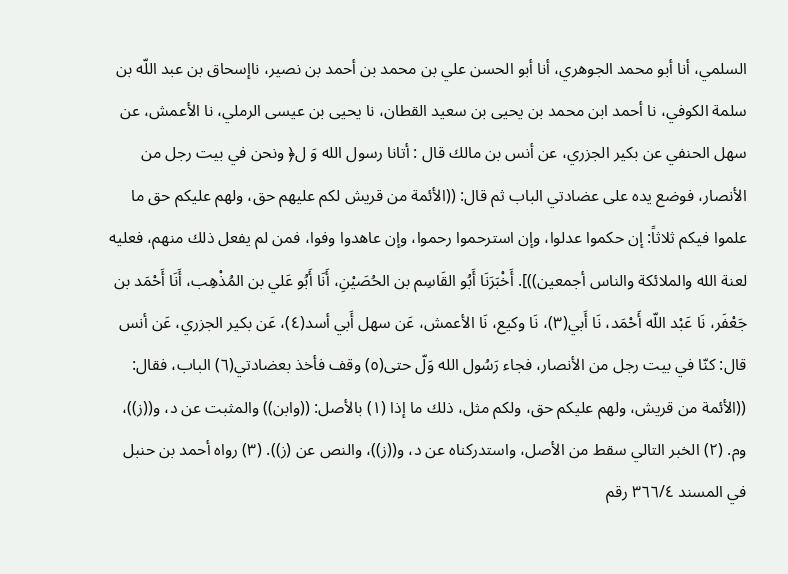السلمي، أنا أبو محمد الجوهري، أنا أبو الحسن علي بن محمد بن أحمد بن نصير، ناإسحاق بن عبد اللّه بن سلمة الكوفي، نا أحمد ابن محمد بن يحيى بن سعيد القطان، نا يحيى بن عيسى الرملي، نا الأعمش، عن سهل الحنفي عن بكير الجزري، عن أنس بن مالك قال : أتانا رسول الله وَ ل﴿ ونحن في بيت رجل من الأنصار، فوضع يده على عضادتي الباب ثم قال: ((الأئمة من قريش لكم عليهم حق، ولهم عليكم حق ما علموا فيكم ثلاثاً: إن حكموا عدلوا، وإن استرحموا رحموا، وإن عاهدوا وفوا، فمن لم يفعل ذلك منهم، فعليه لعنة الله والملائكة والناس أجمعين))]. أَخْبَرَنَا أَبُو القَاسِم بن الحُصَيْنِ، أَنَا أَبُو عَلي بن المُذْهِب، أَنَا أَحْمَد بن جَعْفَر، نَا عَبْد اللّه أَحْمَد، نَا أَبي(٣)، نَا وكيع، نَا الأعمش، عَن سهل أَبي أسد(٤)، عَن بكير الجزري، عَن أنس قال: كنّا في بيت رجل من الأنصار، فجاء رَسُول الله وَلّ حتى(٥) وقف فأخذ بعضادتي(٦) الباب، فقال: ((الأئمة من قريش، ولهم عليكم حق، ولكم مثل، ذلك ما إذا (١) بالأصل: ((وابن)) والمثبت عن د، و((ز))، وم. (٢) الخبر التالي سقط من الأصل، واستدركناه عن د، و((ز))، والنص عن (ز)). (٣) رواه أحمد بن حنبل في المسند ٣٦٦/٤ رقم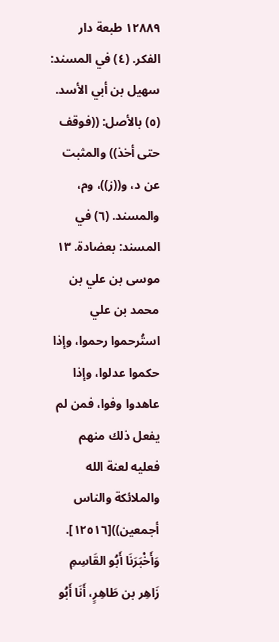١٢٨٨٩ طبعة دار الفكر. (٤) في المسند: سهيل بن أبي الأسد. (٥) بالأصل: ((فوقف حتى أخذ)) والمثبت عن د، و((ز))، وم، والمسند. (٦) في المسند: بعضادة. ١٣ موسى بن علي بن محمد بن علي استُرحموا رحموا، وإذا حكموا عدلوا، وإذا عاهدوا وفوا، فمن لم يفعل ذلك منهم فعليه لعنة الله والملائكة والناس أجمعين))[١٢٥١٦]. وَأَخْبَرَنَا أَبُو القَاسِمِ زَاهِر بن طَاهِرٍ، أَنَا أَبُو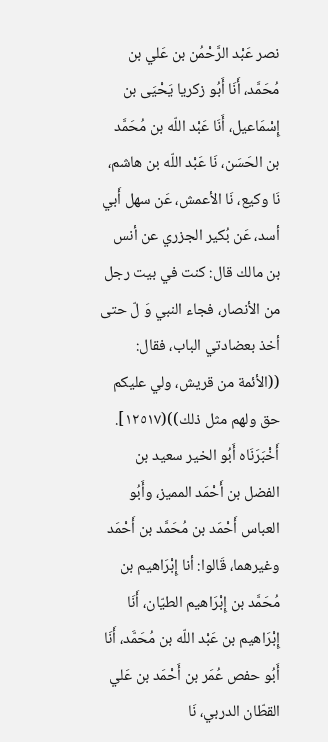نصر عَبْد الرَّحْمُن بن عَلي بن مُحَمَّد، أَنَا أَبُو زكريا يَحْيَى بن إِسْمَاعيل، أَنَا عَبْد اللّه بن مُحَمَّد بن الحَسَن، نَا عَبْد اللّه بن هاشم، نَا وكيع، نَا الأعمش، عَن سهل أَبي أسد، عَن بُكير الجزري عن أنس بن مالك قال: كنت في بيت رجل من الأنصار، فجاء النبي وَ لّ حتى أخذ بعضادتي الباب، فقال: ((الأئمة من قريش، ولي عليكم حق ولهم مثل ذلك))(١٢٥١٧]. أَخْبَرَنَاه أَبُو الخير سعيد بن الفضل بن أَحْمَد المميز، وأَبُو العباس أَحْمَد بن مُحَمَّد بن أَحْمَد وغيرهما، قَالوا: أنا إِبْرَاهيم بن مُحَمَّد بن إِبْرَاهيم الطيّان، أَنَا إِبْرَاهيم بن عَبْد اللّه بن مُحَمَّد، أَنَا أَبُو حفص عُمَر بن أَحْمَد بن عَلي القطّان الدربي، نَا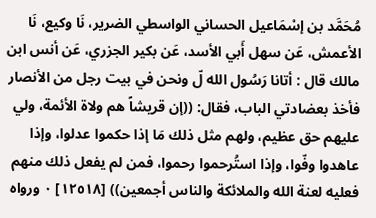مُحَمَّد بن إسْمَاعيل الحساني الواسطي الضرير، نَا وكيع، نَا الأعمش، عَن سهل أَبي الأسد، عَن بكير الجزري، عَن أنس ابن مالك قال : أتانا رَسُول الله لّ ونحن في بيت رجل من الأنصار فأخذ بعضادتي الباب، فقال: ((إن قريشاً هم ولاة الأئمة، ولي عليهم حق عظيم، ولهم مثل ذلك مَا إذا حكموا عدلوا، وإذا عاهدوا وفّوا، وإذا استُرحموا رحموا، فمن لم يفعل ذلك منهم فعليه لعنة الله والملائكة والناس أجمعين)) [١٢٥١٨] ٠ ورواه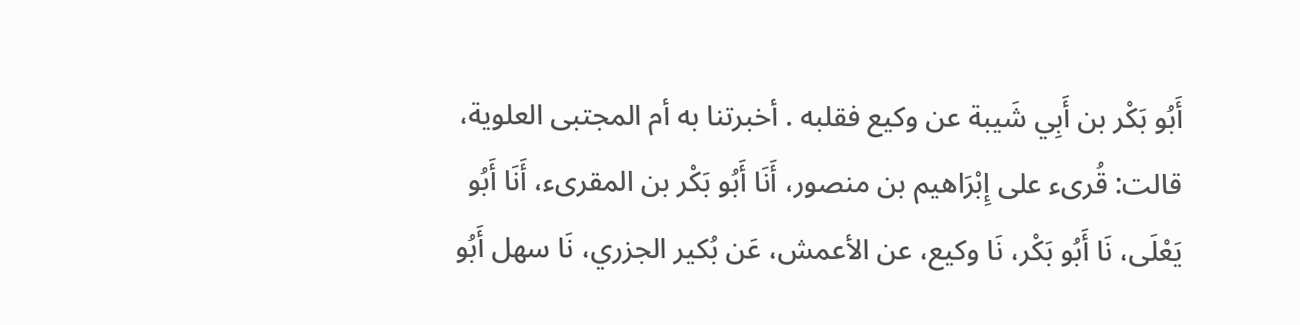أَبُو بَكْر بن أَبِي شَيبة عن وكيع فقلبه . أخبرتنا به أم المجتبى العلوية، قالت: قُرىء على إِبْرَاهيم بن منصور، أَنَا أَبُو بَكْر بن المقرىء، أَنَا أَبُو يَعْلَى، نَا أَبُو بَكْر، نَا وكيع، عن الأعمش، عَن بُكير الجزري، نَا سهل أَبُو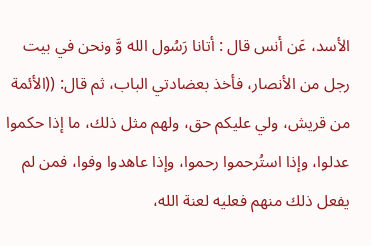الأسد، عَن أنس قال : أتانا رَسُول الله وَّ ونحن في بيت رجل من الأنصار، فأخذ بعضادتي الباب، ثم قال: ((الأئمة من قريش، ولي عليكم حق، ولهم مثل ذلك، ما إذا حكموا عدلوا، وإذا استُرحموا رحموا، وإذا عاهدوا وفوا، فمن لم يفعل ذلك منهم فعليه لعنة الله،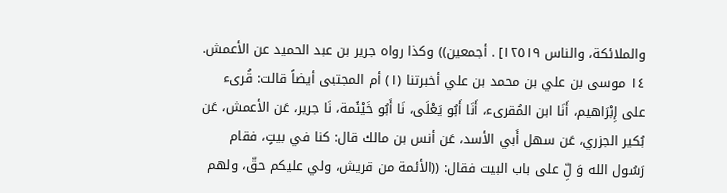والملائكة، والناس ١٢٥١٩] . أجمعين)) وكذا رواه جرير بن عبد الحميد عن الأعمش. ١٤ موسى بن علي بن محمد بن علي أخبرتنا (١) أم المجتبى أيضاً قالت: قُرىء على إِبْرَاهيم، أَنَا ابن المُقرىء، أَنَا أَبُو يَعْلَى، نَا أَبُو خَيْئَمة، نَا جرير، عَن الأعمش، عَن بُكير الجزري، عَن سهل أَبي الأسد، عَن أنس بن مالك قال: كنا في بيتٍ، فقام رَسُول الله وَ لِّ على باب البيت فقال: ((الأئمة من قريش، ولي عليكم حقّ، ولهم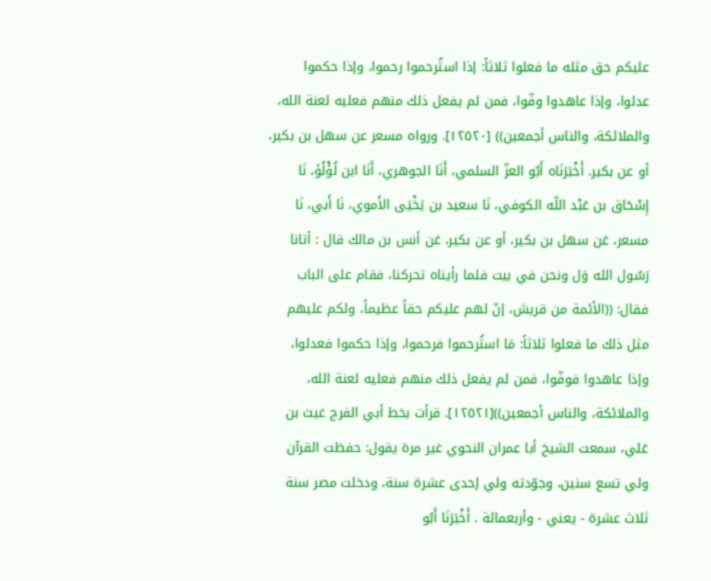عليكم حق مثله ما فعلوا ثلاثاً: إذا استُرحموا رحموا، وإذا حكموا عدلوا، وإذا عاهدوا وفّوا، فمن لم يفعل ذلك منهم فعليه لعنة الله، والملائكة، والناس أجمعين)) [١٢٥٢٠]. ورواه مسعر عن سهل بن بكير، أو عن بكير. أَخْبَرَنَاه أَبُو العزّ السلمي، أَنَا الجوهري، أَنَا ابن لُؤْلُؤ، نَا إِسْحَاق بن عَبْد اللّه الكوفي، نَا سعيد بن يَخْيَى الأَموي، نَا أَبي، نَا مسعر، عَن سهل بن بكير، أو عن بکیر، عَن أنس بن مالك قال : أتانا رَسُول الله وَل ونحن في بيت فلما رأيناه تحركنا، فقام على الباب فقال: ((الأئمة من قريش، إنّ لهم عليكم حقاً عظيماً، ولكم عليهم مثل ذلك ما فعلوا ثلاثاً: مَا استُرحموا فرحموا، وإذا حكموا فعدلوا، وإذا عاهدوا فوفّوا، فمن لم يفعل ذلك منهم فعليه لعنة الله، والملائكة، والناس أجمعين))[١٢٥٢١]. قرأت بخط أبي الفرج غيث بن عَلي، سمعت الشيخ أبا عمران النحوي غير مرة يقول: حفظت القرآن ولي تسع سنين، وجوّدته ولي إحدى عشرة سنة، ودخلت مصر سنة ثلاث عشرة - يعني - وأربعمائة . أَخْبَرَنَا أَبُو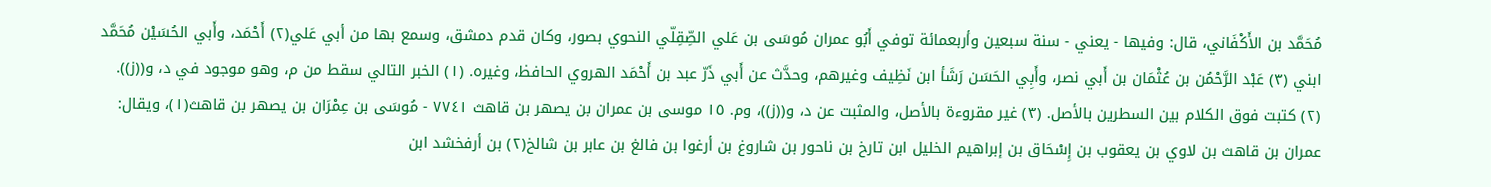مُحَمَّد بن الأَكْفَاني، قال: وفيها - يعني - سنة سبعين وأربعمائة توفي أَبُو عمران مُوسَى بن عَلي الصِّقِلّي النحوي بصور، وكان قدم دمشق، وسمع بها من أبي عَلي(٢) أَحْمَد، وأَبي الحُسَيْن مُحَمَّد ابني (٣) عَبْد الرَّحْمُن بن عُثْمَان بن أَبي نصر، وأَبِي الحَسَن رَشَأ ابن نَظِيف وغيرهم، وحدَّث عن أَبي ذَرّ عبد بن أَحْمَد الهروي الحافظ، وغيره. (١) الخبر التالي سقط من م، وهو موجود في د، و((ز)). (٢) كتبت فوق الكلام بين السطرين بالأصل. (٣) غير مقروءة بالأصل، والمثبت عن د، و((ز))، وم. ١٥ موسى بن عمران بن يصهر بن قاهث ٧٧٤١ - مُوسَى بن عِمْرَان بن يصهر بن قاهث(١)، ويقال: عمران بن قاهث بن لاوي بن يعقوب بن إِسْحَاق بن إبراهيم الخليل ابن تارخ بن ناحور بن شاروغ بن أرغوا بن فالغ بن عابر بن شالخ(٢) بن أرفخشد ابن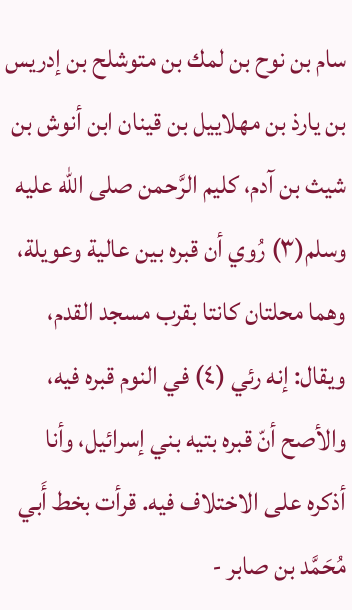سام بن نوح بن لمك بن متوشلح بن إدريس بن یارذ بن مهلاییل بن قینان ابن أنوش بن شيث بن آدم، كليم الرَّحمن صلى الله عليه وسلم(٣) رُوي أن قبره بين عالية وعويلة، وهما محلتان كانتا بقرب مسجد القدم، ويقال: إنه رئي (٤) في النوم قبره فيه، والأصح أنّ قبره بتيه بني إسرائيل، وأنا أذكره على الاختلاف فيه. قرأت بخط أَبي مُحَمَّد بن صابر -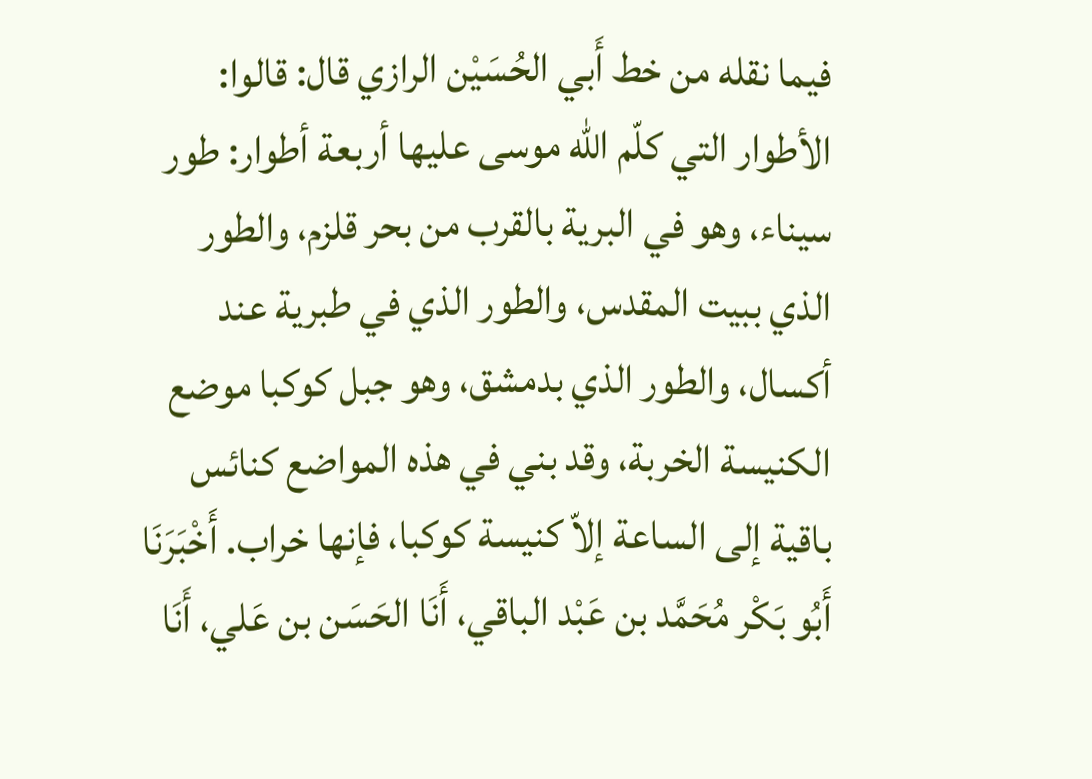فيما نقله من خط أَبي الحُسَيْن الرازي قال: قالوا: الأطوار التي كلّم الله موسى عليها أربعة أطوار: طور سيناء، وهو في البرية بالقرب من بحر قلزم، والطور الذي ببيت المقدس، والطور الذي في طبرية عند أكسال، والطور الذي بدمشق، وهو جبل كوكبا موضع الكنيسة الخربة، وقد بني في هذه المواضع كنائس باقية إلى الساعة إلاّ كنيسة كوكبا، فإنها خراب. أَخْبَرَنَا أَبُو بَكْر مُحَمَّد بن عَبْد الباقي، أَنَا الحَسَن بن عَلي، أَنَا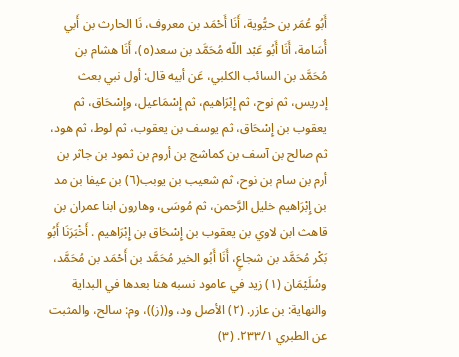أَبُو عُمَر بن حيُّوية، أَنَا أَحْمَد بن معروف، نَا الحارث بن أَبي أُسَامة، أَنَا أَبُو عَبْد اللّه مُحَمَّد بن سعد(٥)، أَنَا هشام بن مُحَمَّد بن السائب الكلبي، عَن أبيه قال: أول نبي بعث إدريس، ثم نوح، ثم إِبْرَاهيم، ثم إِسْمَاعيل، وإِسْحَاق، ثم يعقوب بن إِسْحَاق، ثم يوسف بن يعقوب، ثم لوط، ثم هود، ثم صالح بن آسف بن كماشج بن أروم بن ثمود بن جاثر بن أرم بن سام بن نوح، ثم شعيب بن يوبب(٦) بن عيفا بن مد بن إِبْرَاهيم خليل الرَّحمن، ثم مُوسَى، وهارون ابنا عمران بن قاهث ابن لاوي بن يعقوب بن إِسْحَاق بن إِبْرَاهیم . أَخْبَرَنَا أَبُو بَكْر مُحَمَّد بن شجاعٍ، أَنَا أَبُو الخير مُحَمَّد بن أَحْمَد بن مُحَمَّد، وسُلَيْمَان (١) زيد في عامود نسبه هنا بعدها في البداية والنهاية: بن عازر. (٢) الأصل ود، و((ز))، وم: سالح، والمثبت عن الطبري ٢٣٣/١. (٣)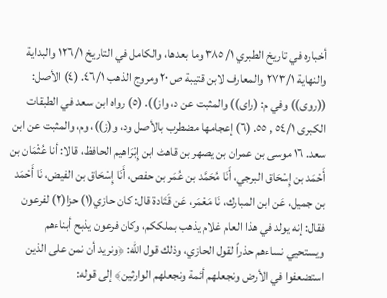أخباره في تاريخ الطبري ١/ ٣٨٥ وما بعدها، والكامل في التاريخ ١٢٦/١ والبداية والنهاية ٢٧٣/١ والمعارف لابن قتيبة ص ٢٠ ومروج الذهب ٤٦/١. (٤) الأصل: ((روى)) وفي م: (راى)) والمثبت عن د، واز)). (٥) رواه ابن سعد في الطبقات الكبرى ٥٤/١ , ٥٥. (٦) إعجامها مضطرب بالأصل ود، و(ز))، وم، والمثبت عن ابن سعد. ١٦ موسى بن عمران بن يصهر بن قاهٹ ابن إِبْرَاهيم الحافظ، قالا: أنا عُثْمَان بن أَحْمَد بن إِسْحَاق البرجي، أَنَا مُحَمَّد بن عُمَر بن حفص، أَنَا إِسْحَاق بن الفيض، نَا أَحْمَد بن جميل، عَن ابن المبارك، نَا مَعْمَر، عَن قَتَادة قال: كان حازي(١) حزا(٢) لفرعون فقال: إنه يولد في هذا العام غلام يذهب بملككم، وكان فرعون يذبح أبناءهم ويستحيي نساءهم حذراً لقول الحازي، وذلك قول الله: ﴿ونريد أن نمن على الذين استضعفوا في الأرض ونجعلهم أئمة ونجعلهم الوارثين﴾ إلى قوله: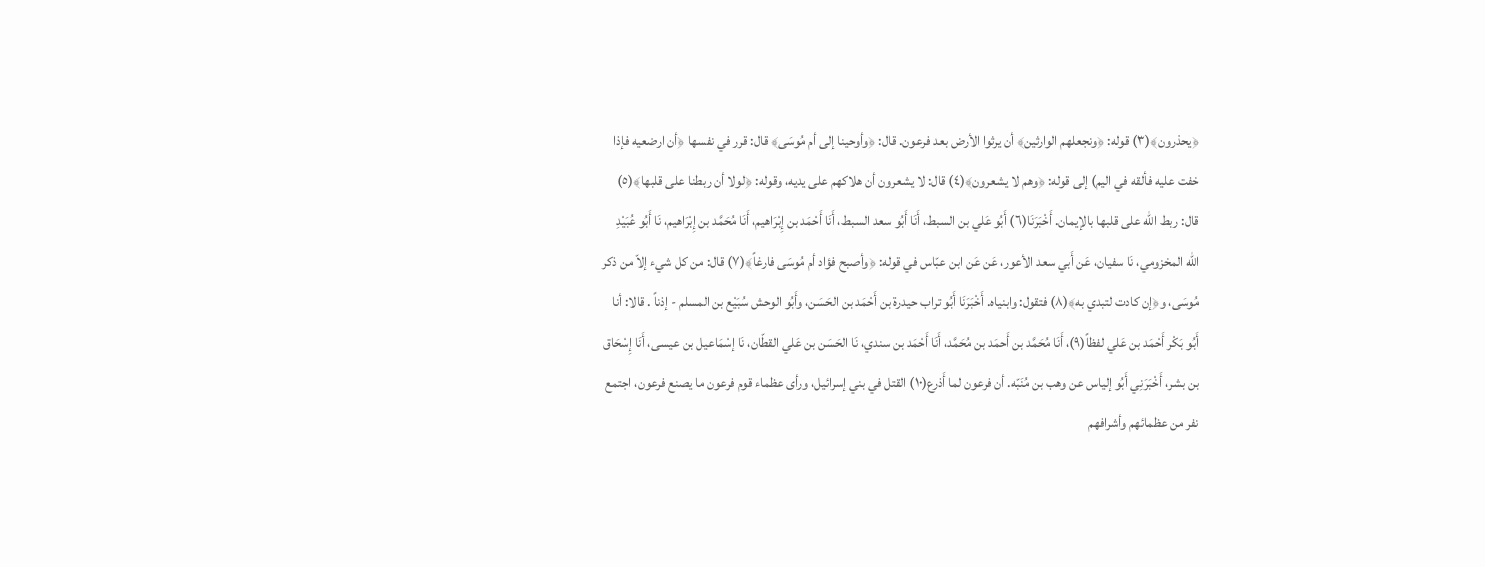﴿يحذرون﴾(٣) قوله: ﴿ونجعلهم الوارثين﴾ أن يرثوا الأرض بعد فرعون. قال: ﴿وأوحينا إلى أم مُوسَى﴾ قال: قرر في نفسها ﴿أن ارضعيه فإذا خفت عليه فألقه في اليم) إلى قوله: ﴿وهم لا يشعرون﴾(٤) قال: لا يشعرون أن هلاكهم على يديه، وقوله: ﴿لولا أن ربطنا على قلبها﴾(٥) قال: ربط الله على قلبها بالإيمان. أَخْبَرَنَا(٦) أَبُو عَلي بن السبط، أَنَا أَبُو سعد السبط، أَنَا أَحْمَد بن إِبْرَاهيم، أَنَا مُحَمَّد بن إِبْرَاهيم، نَا أَبُو عُبَيْدِ اللّه المخزومي، نَا سفيان، عَن أَبي سعد الأعور، عَن عَن ابن عبّاس في قوله: ﴿وأصبح فؤاد أم مُوسَى فارغاً﴾(٧) قال: من كل شيء إلاّ من ذكر مُوسَى، و﴿إن كادت لتبدي به﴾(٨) فتقول: وابنياه. أَخْبَرَنَا أَبُو تراب حيدرة بن أَحْمَد بن الحَسَن، وأَبُو الوحش سُبَيْع بن المسلم - إذناً . قالا: أنا أَبُو بَكْر أَحْمَد بن عَلي لفظاً(٩)، أَنَا مُحَمَّد بن أَحمَد بن مُحَمَّد، أَنَا أَحْمَد بن سندي، نَا الحَسَن بن عَلي القطّان، نَا إسْمَاعيل بن عيسى، أَنَا إِسْحَاق بن بشر، أَخْبَرَنِي أَبُو إلياس عن وهب بن مُنَبّه. أن فرعون لما أَذرع(١٠) القتل في بني إسرائيل، ورأى عظماء قوم فرعون ما يصنع فرعون، اجتمع نفر من عظمائهم وأشرافهم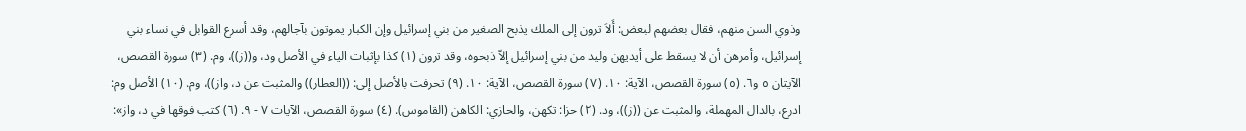وذوي السن منهم، فقال بعضهم لبعض: أَلاَ ترون إلى الملك يذبح الصغير من بني إسرائيل وإن الكبار يموتون بآجالهم، وقد أسرع القوابل في نساء بني إسرائيل، وأمرهن أن لا يسقط على أيديهن وليد من بني إسرائيل إلاّ ذبحوه، وقد ترون (١) كذا بإثبات الياء في الأصل ود، و((ز))، وم. (٣) سورة القصص، الآيتان ٥ و٦. (٥) سورة القصص، الآية: ١٠. (٧) سورة القصص، الآية: ١٠. (٩) تحرفت بالأصل إلى: ((العطار)) والمثبت عن د، واز))، وم. (١٠) الأصل وم: ادرع، بالدال المهملة، والمثبت عن ((ز))، ود. (٢) حزا: تكهن، والحازي: الكاهن (القاموس). (٤) سورة القصص، الآيات ٧ - ٩. (٦) كتب فوقها في د، واز»: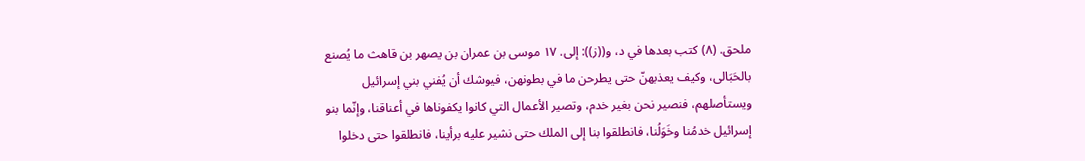ملحق. (٨) كتب بعدها في د، و((ز)): إلى. ١٧ موسى بن عمران بن يصهر بن قاهث ما يُصنع بالحَبَالى، وكيف يعذبهنّ حتى يطرحن ما في بطونهن، فيوشك أن يُفني بني إسرائيل ويستأصلهم، فنصير نحن بغير خدم، وتصير الأعمال التي كانوا يكفوناها في أعناقنا، وإنّما بنو إسرائيل خدمُنا وخَوَلُنا، فانطلقوا بنا إلى الملك حتى نشير عليه برأينا، فانطلقوا حتى دخلوا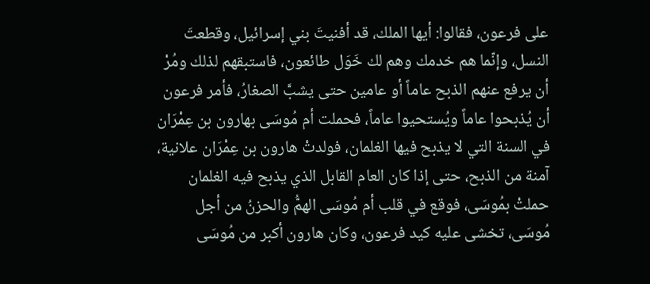على فرعون، فقالوا: أيها الملك، قد أفنيتَ بني إسرائيل، وقطعتَ النسل، وإنّما هم خدمك وهم لك خَوَل طائعون، فاستبقهم لذلك ومُرْ أن يرفع عنهم الذبح عاماً أو عامين حتى يشبَّ الصغارُ، فأمر فرعون أن يُذبحوا عاماً ويُستحيوا عاماً، فحملت أم مُوسَى بهارون بن عِمْرَان في السنة التي لا يذبح فيها الغلمان، فولدتْ هارون بن عِمْرَان علانية، آمنة من الذبح، حتى إذا كان العام القابل الذي يذبح فيه الغلمان حملتْ بمُوسَى، فوقع في قلب أم مُوسَى الهمُّ والحزنُ من أجل مُوسَى، تخشى عليه كيد فرعون، وكان هارون أكبر من مُوسَى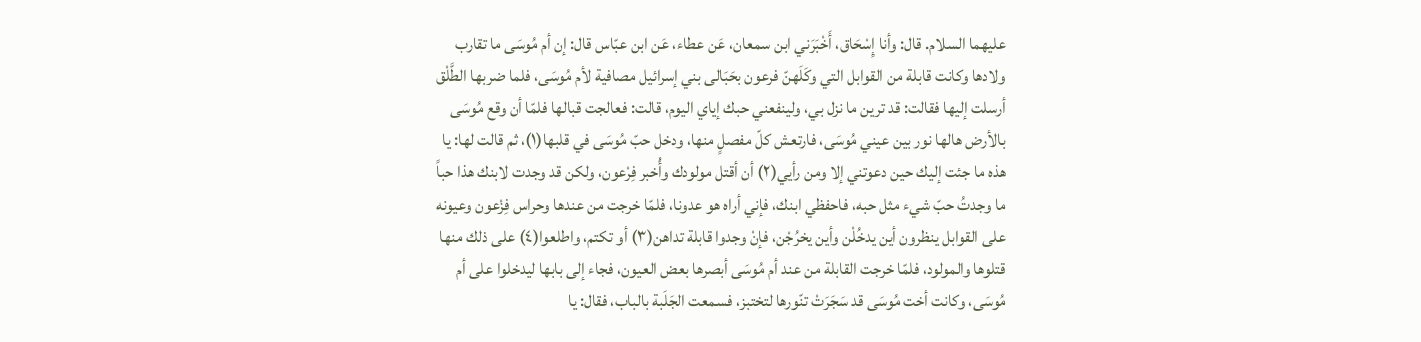عليهما السلام. قال: وأنا إِسْحَاق، أَخْبَرَني ابن سمعان، عَن عطاء، عَن ابن عبّاس قال: إن أم مُوسَى ما تقارب ولادها وكانت قابلة من القوابل التي وكَلَهنّ فرعون بحَبَالى بني إسرائيل مصافية لأم مُوسَى، فلما ضربها الطَّلْق أرسلت إليها فقالت: قد ترين ما نزل بي، ولينفعني حبك إياي اليوم، قالت: فعالجت قبالها فلمّا أن وقع مُوسَى بالأرض هالها نور بين عيني مُوسَى، فارتعش كلّ مفصلٍ منها، ودخل حبّ مُوسَى في قلبها(١)، ثم قالت لها: يا هذه ما جئت إليك حين دعوتني إلا ومن رأيي(٢) أن أقتل مولودك وأُخبر فِرْعون، ولكن قد وجدت لابنك هذا حباً ما وجدتُ حبّ شيء مثل حبه، فاحفظي ابنك، فإني أراه هو عدونا، فلمّا خرجت من عندها وحراس فِزْعون وعيونه على القوابل ينظرون أين يدخُلْن وأين يخرُجْن، فإنْ وجدوا قابلة تداهن(٣) أو تكتم، واطلعوا(٤) على ذلك منها قتلوها والمولود، فلمّا خرجت القابلة من عند أم مُوسَى أبصرها بعض العيون، فجاء إلى بابها ليدخلوا على أم مُوسَى، وكانت أخت مُوسَى قد سَجَرَتْ تنّورها لتختبز، فسمعت الجَلَبة بالباب، فقال: يا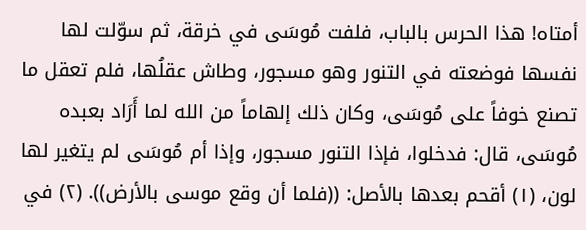أمتاه! هذا الحرس بالباب، فلفت مُوسَى في خرقة، ثم سوّلت لها نفسها فوضعته في التنور وهو مسجور، وطاش عقلُها، فلم تعقل ما تصنع خوفاً على مُوسَى، وكان ذلك إلهاماً من الله لما أَرَاد بعبده مُوسَى، قال: فدخلوا، فإذا التنور مسجور، وإذا أم مُوسَى لم يتغير لها لون، (١) أقحم بعدها بالأصل: ((فلما أن وقع موسى بالأرض)). (٢) في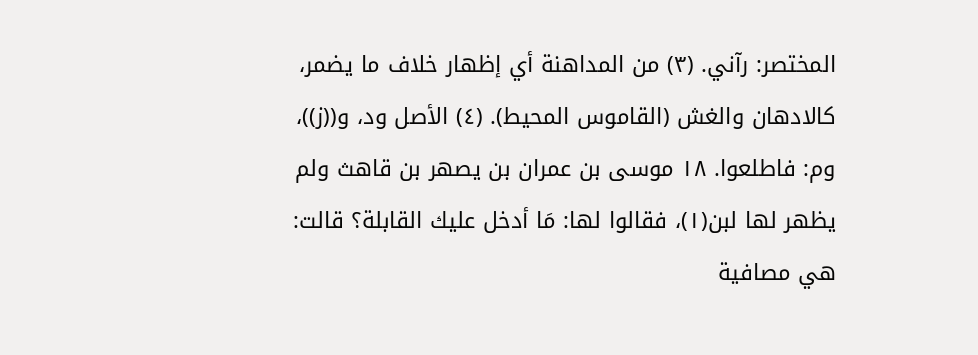المختصر: رآني. (٣) من المداهنة أي إظهار خلاف ما يضمر، كالادهان والغش (القاموس المحيط). (٤) الأصل ود، و((ز))، وم: فاطلعوا. ١٨ موسى بن عمران بن يصهر بن قاهث ولم يظهر لها لبن(١)، فقالوا لها: مَا أدخل عليك القابلة؟ قالت: هي مصافية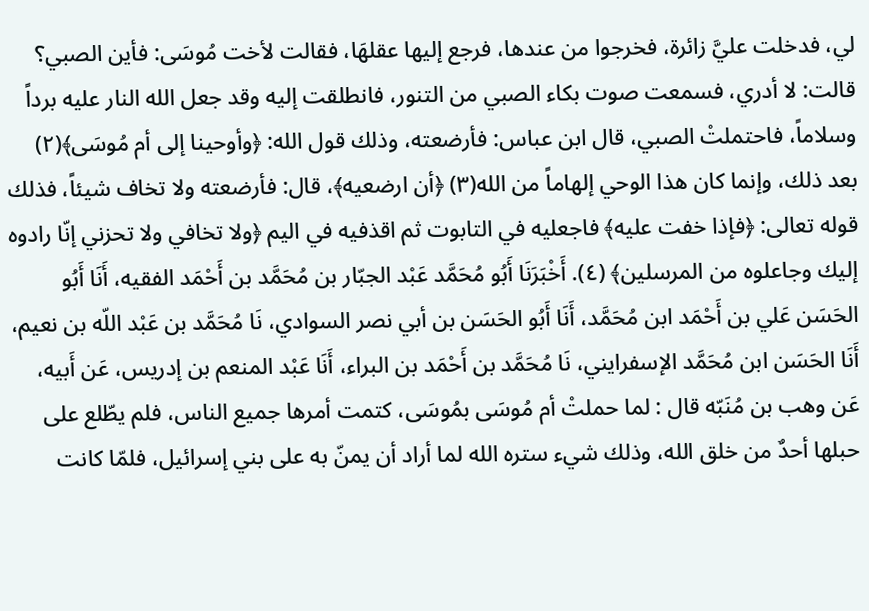لي، فدخلت عليَّ زائرة، فخرجوا من عندها، فرجع إليها عقلهَا، فقالت لأخت مُوسَى: فأين الصبي؟ قالت: لا أدري، فسمعت صوت بكاء الصبي من التنور، فانطلقت إليه وقد جعل الله النار عليه برداً وسلاماً، فاحتملتْ الصبي، قال ابن عباس: فأرضعته، وذلك قول الله: ﴿وأوحينا إلى أم مُوسَى﴾(٢) بعد ذلك، وإنما كان هذا الوحي إلهاماً من الله(٣) ﴿أن ارضعيه﴾، قال: فأرضعته ولا تخاف شيئاً، فذلك قوله تعالى: ﴿فإذا خفت عليه﴾ فاجعليه في التابوت ثم اقذفيه في اليم ﴿ولا تخافي ولا تحزني إنّا رادوه إليك وجاعلوه من المرسلين﴾ (٤). أَخْبَرَنَا أَبُو مُحَمَّد عَبْد الجبّار بن مُحَمَّد بن أَحْمَد الفقيه، أَنَا أَبُو الحَسَن عَلي بن أَحْمَد ابن مُحَمَّد، أَنَا أَبُو الحَسَن بن أبي نصر السوادي، نَا مُحَمَّد بن عَبْد اللّه بن نعيم، أَنَا الحَسَن ابن مُحَمَّد الإسفرايني، نَا مُحَمَّد بن أَحْمَد بن البراء، أَنَا عَبْد المنعم بن إدريس، عَن أَبيه، عَن وهب بن مُنَبّه قال : لما حملتْ أم مُوسَى بمُوسَى، كتمت أمرها جميع الناس، فلم يطّلع على حبلها أحدٌ من خلق الله، وذلك شيء ستره الله لما أراد أن يمنّ به على بني إسرائيل، فلمّا كانت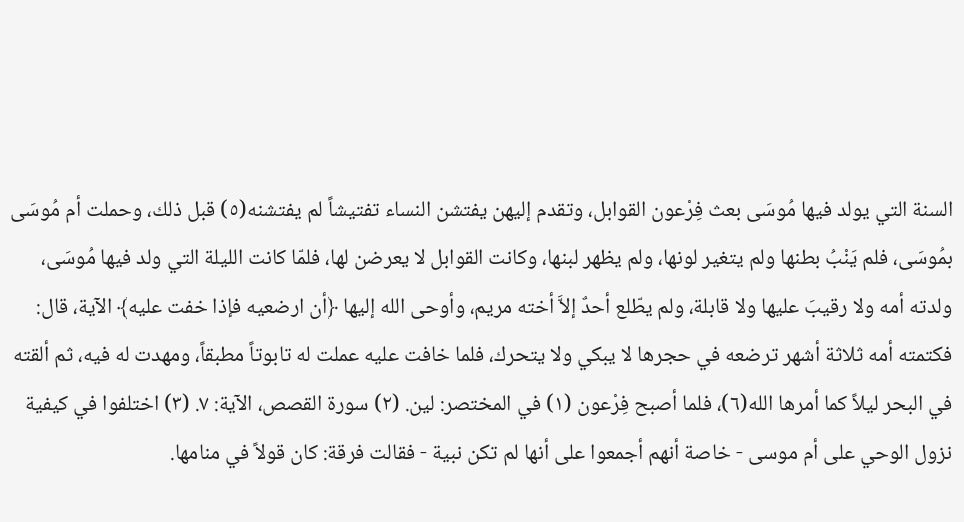السنة التي يولد فيها مُوسَى بعث فِرْعون القوابل، وتقدم إليهن يفتشن النساء تفتيشاً لم يفتشنه(٥) قبل ذلك، وحملت أم مُوسَى بمُوسَى، فلم يَنْبُ بطنها ولم يتغير لونها، ولم يظهر لبنها، وكانت القوابل لا يعرضن لها، فلمّا كانت الليلة التي ولد فيها مُوسَى، ولدته أمه ولا رقيبَ عليها ولا قابلة، ولم يطّلع أحدٌ إلاَّ أخته مريم، وأوحى الله إليها ﴿أن ارضعيه فإذا خفت عليه﴾ الآية، قال: فكتمته أمه ثلاثة أشهر ترضعه في حجرها لا يبكي ولا يتحرك، فلما خافت عليه عملت له تابوتاً مطبقاً، ومهدت له فيه، ثم ألقته في البحر ليلاً كما أمرها الله(٦)، فلما أصبح فِرْعون (١) في المختصر: لين. (٢) سورة القصص، الآية: ٧. (٣) اختلفوا في كيفية نزول الوحي على أم موسى - خاصة أنهم أجمعوا على أنها لم تكن نبية - فقالت فرقة: كان قولاً في منامها.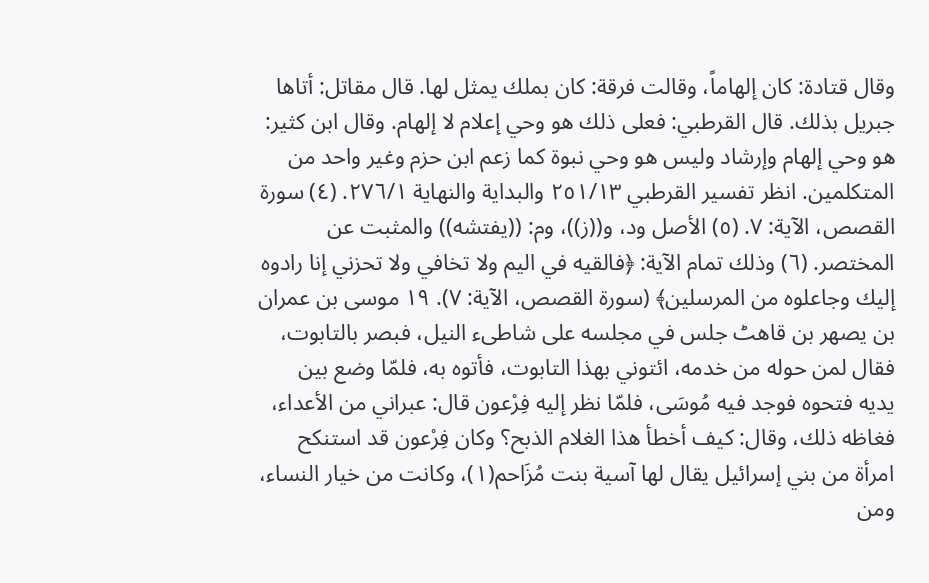وقال قتادة: كان إلهاماً، وقالت فرقة: كان بملك يمثل لها. قال مقاتل: أتاها جبريل بذلك. قال القرطبي: فعلى ذلك هو وحي إعلام لا إلهام. وقال ابن كثير: هو وحي إلهام وإرشاد وليس هو وحي نبوة كما زعم ابن حزم وغير واحد من المتكلمين. انظر تفسير القرطبي ٢٥١/١٣ والبداية والنهاية ٢٧٦/١. (٤) سورة القصص، الآية: ٧. (٥) الأصل ود، و((ز))، وم: ((يفتشه)) والمثبت عن المختصر. (٦) وذلك تمام الآية: ﴿فالقيه في اليم ولا تخافي ولا تحزني إنا رادوه إليك وجاعلوه من المرسلين﴾ (سورة القصص، الآية: ٧). ١٩ موسى بن عمران بن یصھر بن قاهٹ جلس في مجلسه على شاطىء النيل، فبصر بالتابوت، فقال لمن حوله من خدمه، ائتوني بهذا التابوت، فأتوه به، فلمّا وضع بين يديه فتحوه فوجد فيه مُوسَى، فلمّا نظر إليه فِرْعون قال: عبراني من الأعداء، فغاظه ذلك، وقال: كيف أخطأ هذا الغلام الذبح؟ وكان فِرْعون قد استنكح امرأة من بني إسرائيل يقال لها آسية بنت مُزَاحم(١)، وكانت من خيار النساء، ومن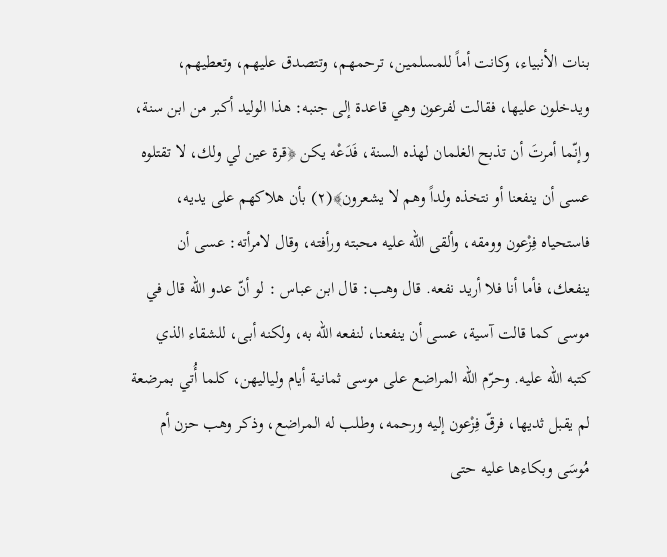بنات الأنبياء، وكانت أماً للمسلمين، ترحمهم، وتتصدق عليهم، وتعطيهم، ويدخلون عليها، فقالت لفرعون وهي قاعدة إلى جنبه: هذا الوليد أكبر من ابن سنة، وإنّما أمرتَ أن تذبح الغلمان لهذه السنة، فَدَعْه يكن ﴿قرة عين لي ولك، لا تقتلوه عسى أن ينفعنا أو نتخذه ولداً وهم لا يشعرون﴾(٢) بأن هلاكهم على يديه، فاستحياه فِزْعون وومقه، وألقى الله عليه محبته ورأفته، وقال لامرأته: عسى أن ينفعك، فأما أنا فلا أريد نفعه. قال وهب: قال ابن عباس : لو أنّ عدو الله قال في موسى كما قالت آسية، عسى أن ينفعنا، لنفعه الله به، ولكنه أبى، للشقاء الذي كتبه الله عليه. وحرّم الله المراضع على موسى ثمانية أيام ولياليهن، كلما أُتي بمرضعة لم يقبل ثديها، فرقّ فِزْعون إليه ورحمه، وطلب له المراضع، وذكر وهب حزن أم مُوسَى وبكاءها عليه حتى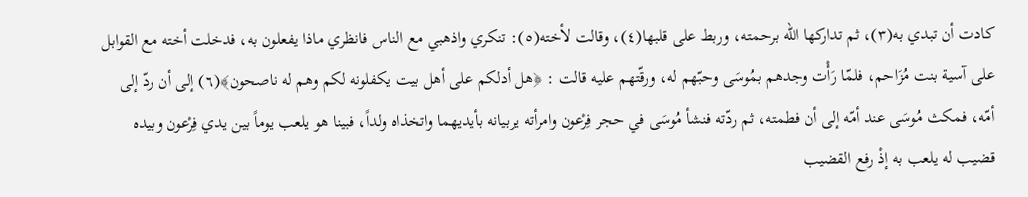كادت أن تبدي به(٣)، ثم تداركها الله برحمته، وربط على قلبها(٤)، وقالت لأخته(٥): تنكري واذهبي مع الناس فانظري ماذا يفعلون به، فدخلت أخته مع القوابل على آسية بنت مُزَاحم، فلمّا رَأْت وجدهم بمُوسَى وحبّهم له، ورقّتهم عليه قالت : ﴿هل أدلكم على أهل بيت يكفلونه لكم وهم له ناصحون﴾(٦) إلى أن ردّ إلى أمّه، فمكث مُوسَى عند أمّه إلى أن فطمته، ثم ردّته فنشأ مُوسَى في حجر فِرْعون وامرأته يربيانه بأيديهما واتخذاه ولداً، فبينا هو يلعب يوماً بين يدي فِرْعون وبيده قضيب له يلعب به إذْ رفع القضيب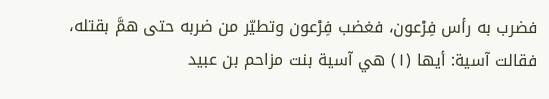فضرب به رأس فِرْعون، فغضب فِرْعون وتطيّر من ضربه حتى همَّ بقتله، فقالت آسية: أيها (١) هي آسية بنت مزاحم بن عبيد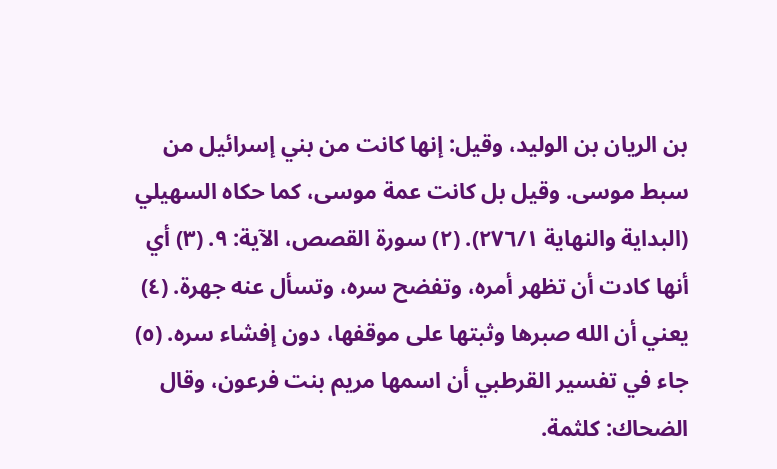بن الريان بن الوليد، وقيل: إنها كانت من بني إسرائيل من سبط موسى. وقيل بل كانت عمة موسى، كما حكاه السهيلي (البداية والنهاية ٢٧٦/١). (٢) سورة القصص، الآية: ٩. (٣) أي أنها كادت أن تظهر أمره، وتفضح سره، وتسأل عنه جهرة. (٤) يعني أن الله صبرها وثبتها على موقفها، دون إفشاء سره. (٥) جاء في تفسير القرطبي أن اسمها مريم بنت فرعون، وقال الضحاك: كلثمة.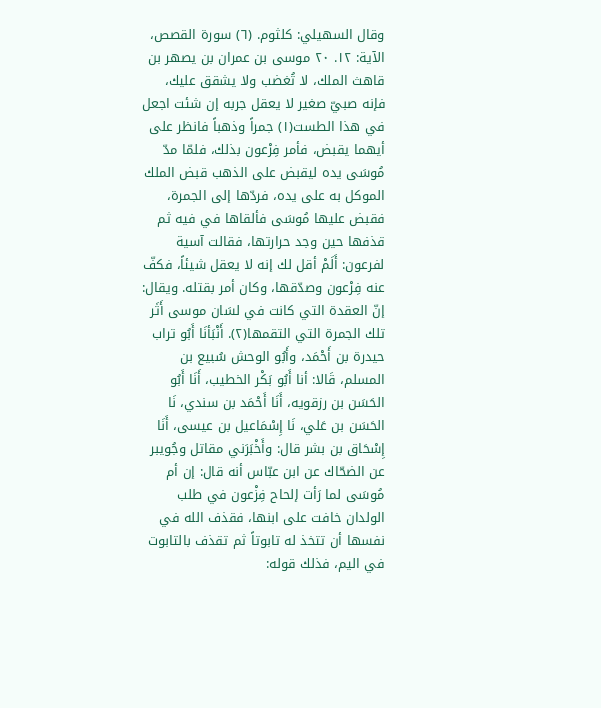وقال السهيلي: كلثوم. (٦) سورة القصص، الآية: ١٢. ٢٠ موسى بن عمران بن يصهر بن قاهث الملك، لا تُغضب ولا يشقق عليك، فإنه صبيّ صغير لا يعقل جربه إن شئت اجعل في هذا الطست(١) جمراً وذهباً فانظر على أيهما يقبض، فأمر فِرْعون بذلك، فلمّا مدّ مُوسَى يده ليقبض على الذهب قبض الملك الموكل به على يده، فردّها إلى الجمرة، فقبض عليها مُوسَى فألقاها في فيه ثم قذفها حين وجد حرارتها، فقالت آسية لفرعون: أَلَمْ أقل لك إنه لا يعقل شيئاً، فكفّ عنه فِرْعون وصدّقها، وكان أمر بقتله. ويقال: إنّ العقدة التي كانت في لسَان موسى أَثَر تلك الجمرة التي التقمها(٢). أَنْبَأنَا أَبُو تراب حيدرة بن أَحْمَد، وأَبُو الوحش سُبيع بن المسلم، قَالا: أنا أَبُو بَكْر الخطيب، أَنَا أَبُو الحَسَن بن رزقويه، أَنَا أَحْمَد بن سندي، نَا الحَسَن بن عَلي، نَا إِسْمَاعيل بن عيسى، أَنَا إِسْحَاق بن بشر قال: وأَخْبَرَني مقاتل وجُويبر عن الضحّاك عن ابن عبّاس أنه قال: إن أم مُوسَى لما رَأت إلحاح فِزْعون في طلب الولدان خافت على ابنها، فقذف الله في نفسها أن تتخذ له تابوتاً ثم تقذف بالتابوت في اليم، فذلك قوله: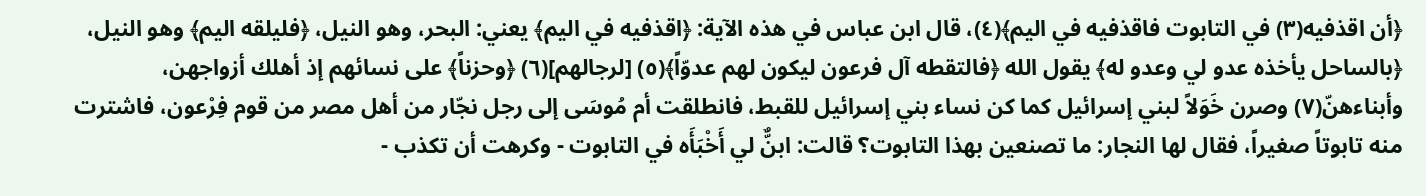﴿أن اقذفيه(٣) في التابوت فاقذفيه في اليم﴾(٤)، قال ابن عباس في هذه الآية: ﴿اقذفيه في اليم﴾ يعني: البحر، وهو النيل، ﴿فليلقه اليم﴾ وهو النيل، ﴿بالساحل يأخذه عدو لي وعدو له﴾ يقول الله ﴿فالتقطه آل فرعون ليكون لهم عدوّاً﴾(٥) [لرجالهم](٦) ﴿وحزناً﴾ على نسائهم إذ أهلك أزواجهن، وأبناءهنّ(٧) وصرن خَوَلاً لبني إسرائيل كما كن نساء بني إسرائيل للقبط، فانطلقت أم مُوسَى إلى رجل نجّار من أهل مصر من قوم فِرْعون، فاشترت منه تابوتاً صغيراً، فقال لها النجار: ما تصنعين بهذا التابوت؟ قالت: ابنٌّ لي أَخْبَأَه في التابوت - وكرهت أن تكذب -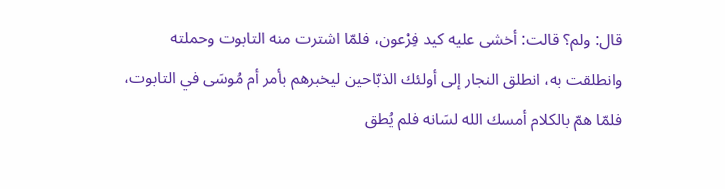قال: ولم؟ قالت: أخشى عليه كيد فِرْعون، فلمّا اشترت منه التابوت وحملته وانطلقت به، انطلق النجار إلى أولئك الذبّاحين ليخبرهم بأمر أم مُوسَى في التابوت، فلمّا همّ بالكلام أمسك الله لسَانه فلم يُطق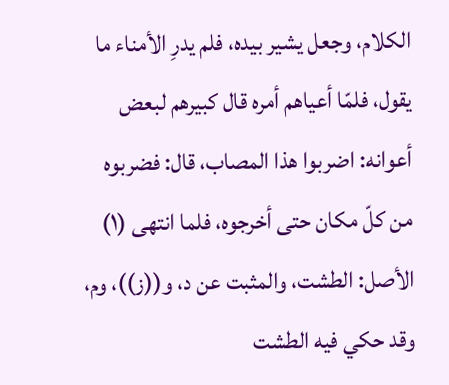الكلام، وجعل يشير بيده، فلم يدرِ الأمناء ما يقول، فلمّا أعياهم أمره قال كبيرهم لبعض أعوانه: اضربوا هذا المصاب، قال: فضربوه من كلّ مكان حتى أخرجوه، فلما انتهى (١) الأصل: الطشت، والمثبت عن د، و((ز))، وم، وقد حكي فيه الطشت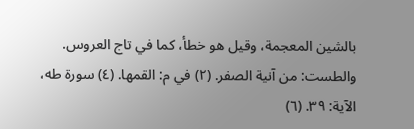بالشين المعجمة، وقيل هو خطأ، كما في تاج العروس. والطست: من آنية الصفر. (٢) في م: القمها. (٤) سورة طه، الآية: ٣٩. (٦)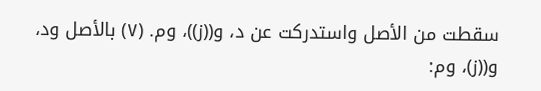سقطت من الأصل واستدركت عن د، و((ز))، وم. (٧) بالأصل ود، و((ز)، وم: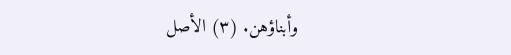وأبناؤهن. (٣) الأصل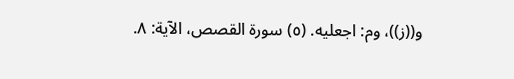و((ز))، وم: اجعليه. (٥) سورة القصص، الآية: ٨.